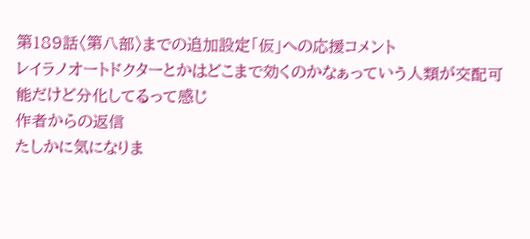第189話〈第八部〉までの追加設定「仮」への応援コメント
レイラノオートドクターとかはどこまで効くのかなぁっていう人類が交配可能だけど分化してるって感じ
作者からの返信
たしかに気になりま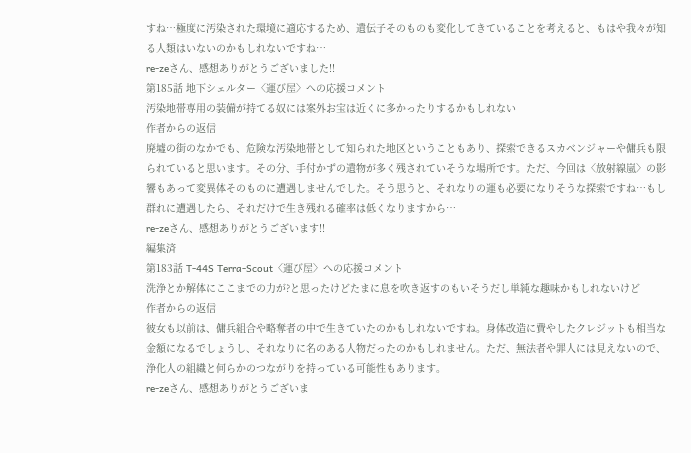すね…極度に汚染された環境に適応するため、遺伝子そのものも変化してきていることを考えると、もはや我々が知る人類はいないのかもしれないですね…
re-zeさん、感想ありがとうございました!!
第185話 地下シェルター〈運び屋〉への応援コメント
汚染地帯専用の装備が持てる奴には案外お宝は近くに多かったりするかもしれない
作者からの返信
廃墟の街のなかでも、危険な汚染地帯として知られた地区ということもあり、探索できるスカベンジャーや傭兵も限られていると思います。その分、手付かずの遺物が多く残されていそうな場所です。ただ、今回は〈放射線嵐〉の影響もあって変異体そのものに遭遇しませんでした。そう思うと、それなりの運も必要になりそうな探索ですね…もし群れに遭遇したら、それだけで生き残れる確率は低くなりますから…
re-zeさん、感想ありがとうございます!!
編集済
第183話 T-44S Terra-Scout〈運び屋〉への応援コメント
洗浄とか解体にここまでの力が?と思ったけどたまに息を吹き返すのもいそうだし単純な趣味かもしれないけど
作者からの返信
彼女も以前は、傭兵組合や略奪者の中で生きていたのかもしれないですね。身体改造に費やしたクレジットも相当な金額になるでしょうし、それなりに名のある人物だったのかもしれません。ただ、無法者や罪人には見えないので、浄化人の組織と何らかのつながりを持っている可能性もあります。
re-zeさん、感想ありがとうございま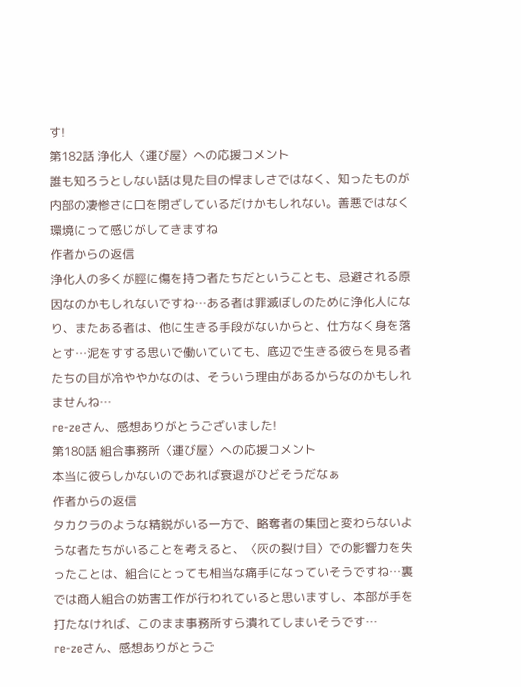す!
第182話 浄化人〈運び屋〉への応援コメント
誰も知ろうとしない話は見た目の悍ましさではなく、知ったものが内部の凄惨さに口を閉ざしているだけかもしれない。善悪ではなく環境にって感じがしてきますね
作者からの返信
浄化人の多くが脛に傷を持つ者たちだということも、忌避される原因なのかもしれないですね…ある者は罪滅ぼしのために浄化人になり、またある者は、他に生きる手段がないからと、仕方なく身を落とす…泥をすする思いで働いていても、底辺で生きる彼らを見る者たちの目が冷ややかなのは、そういう理由があるからなのかもしれませんね…
re-zeさん、感想ありがとうございました!
第180話 組合事務所〈運び屋〉への応援コメント
本当に彼らしかないのであれば衰退がひどそうだなぁ
作者からの返信
タカクラのような精鋭がいる一方で、略奪者の集団と変わらないような者たちがいることを考えると、〈灰の裂け目〉での影響力を失ったことは、組合にとっても相当な痛手になっていそうですね…裏では商人組合の妨害工作が行われていると思いますし、本部が手を打たなければ、このまま事務所すら潰れてしまいそうです…
re-zeさん、感想ありがとうご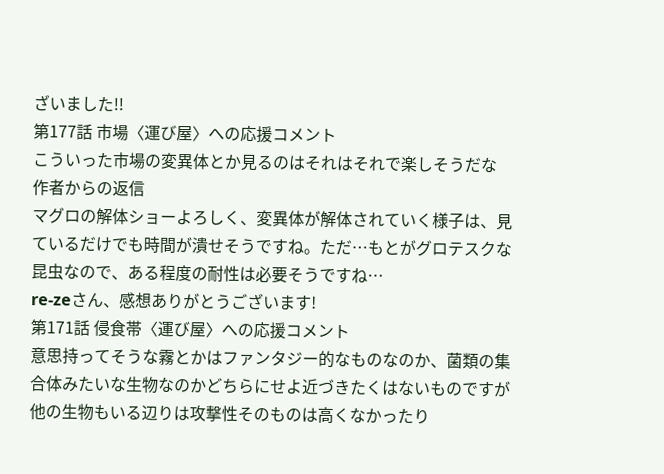ざいました!!
第177話 市場〈運び屋〉への応援コメント
こういった市場の変異体とか見るのはそれはそれで楽しそうだな
作者からの返信
マグロの解体ショーよろしく、変異体が解体されていく様子は、見ているだけでも時間が潰せそうですね。ただ…もとがグロテスクな昆虫なので、ある程度の耐性は必要そうですね…
re-zeさん、感想ありがとうございます!
第171話 侵食帯〈運び屋〉への応援コメント
意思持ってそうな霧とかはファンタジー的なものなのか、菌類の集合体みたいな生物なのかどちらにせよ近づきたくはないものですが他の生物もいる辺りは攻撃性そのものは高くなかったり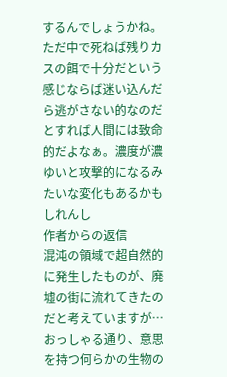するんでしょうかね。ただ中で死ねば残りカスの餌で十分だという感じならば迷い込んだら逃がさない的なのだとすれば人間には致命的だよなぁ。濃度が濃ゆいと攻撃的になるみたいな変化もあるかもしれんし
作者からの返信
混沌の領域で超自然的に発生したものが、廃墟の街に流れてきたのだと考えていますが…おっしゃる通り、意思を持つ何らかの生物の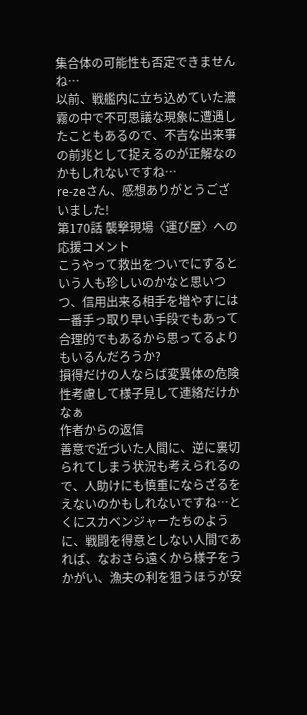集合体の可能性も否定できませんね…
以前、戦艦内に立ち込めていた濃霧の中で不可思議な現象に遭遇したこともあるので、不吉な出来事の前兆として捉えるのが正解なのかもしれないですね…
re-zeさん、感想ありがとうございました!
第170話 襲撃現場〈運び屋〉への応援コメント
こうやって救出をついでにするという人も珍しいのかなと思いつつ、信用出来る相手を増やすには一番手っ取り早い手段でもあって合理的でもあるから思ってるよりもいるんだろうか?
損得だけの人ならば変異体の危険性考慮して様子見して連絡だけかなぁ
作者からの返信
善意で近づいた人間に、逆に裏切られてしまう状況も考えられるので、人助けにも慎重にならざるをえないのかもしれないですね…とくにスカベンジャーたちのように、戦闘を得意としない人間であれば、なおさら遠くから様子をうかがい、漁夫の利を狙うほうが安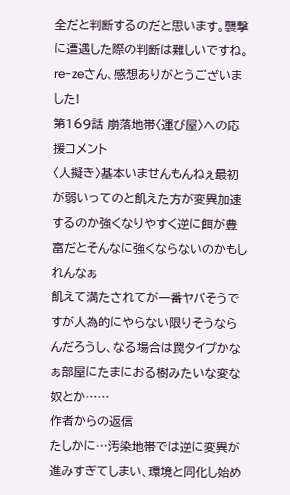全だと判断するのだと思います。襲撃に遭遇した際の判断は難しいですね。
re-zeさん、感想ありがとうございました!
第169話 崩落地帯〈運び屋〉への応援コメント
〈人擬き〉基本いませんもんねぇ最初が弱いってのと飢えた方が変異加速するのか強くなりやすく逆に餌が豊富だとそんなに強くならないのかもしれんなぁ
飢えて満たされてが一番ヤバそうですが人為的にやらない限りそうならんだろうし、なる場合は罠タイプかなぁ部屋にたまにおる樹みたいな変な奴とか……
作者からの返信
たしかに…汚染地帯では逆に変異が進みすぎてしまい、環境と同化し始め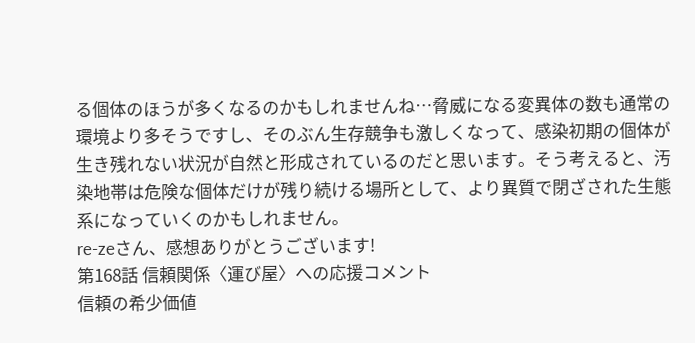る個体のほうが多くなるのかもしれませんね…脅威になる変異体の数も通常の環境より多そうですし、そのぶん生存競争も激しくなって、感染初期の個体が生き残れない状況が自然と形成されているのだと思います。そう考えると、汚染地帯は危険な個体だけが残り続ける場所として、より異質で閉ざされた生態系になっていくのかもしれません。
re-zeさん、感想ありがとうございます!
第168話 信頼関係〈運び屋〉への応援コメント
信頼の希少価値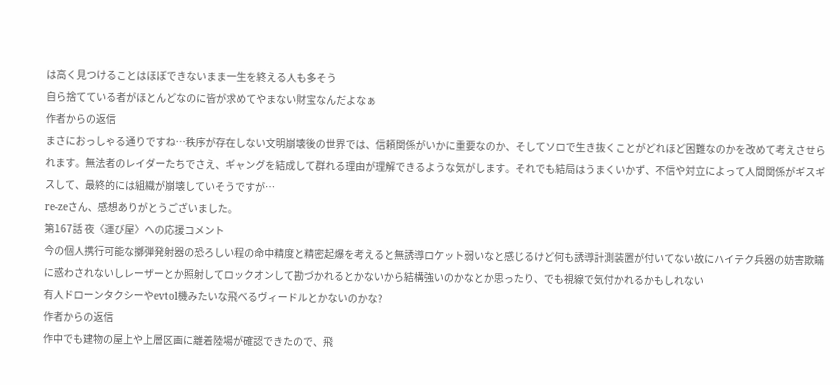は高く見つけることはほぼできないまま一生を終える人も多そう
自ら捨てている者がほとんどなのに皆が求めてやまない財宝なんだよなぁ
作者からの返信
まさにおっしゃる通りですね…秩序が存在しない文明崩壊後の世界では、信頼関係がいかに重要なのか、そしてソロで生き抜くことがどれほど困難なのかを改めて考えさせられます。無法者のレイダーたちでさえ、ギャングを結成して群れる理由が理解できるような気がします。それでも結局はうまくいかず、不信や対立によって人間関係がギスギスして、最終的には組織が崩壊していそうですが…
re-zeさん、感想ありがとうございました。
第167話 夜〈運び屋〉への応援コメント
今の個人携行可能な擲弾発射器の恐ろしい程の命中精度と精密起爆を考えると無誘導ロケット弱いなと感じるけど何も誘導計測装置が付いてない故にハイテク兵器の妨害欺瞞に惑わされないしレーザーとか照射してロックオンして勘づかれるとかないから結構強いのかなとか思ったり、でも視線で気付かれるかもしれない
有人ドローンタクシーやevtol機みたいな飛べるヴィードルとかないのかな?
作者からの返信
作中でも建物の屋上や上層区画に離着陸場が確認できたので、飛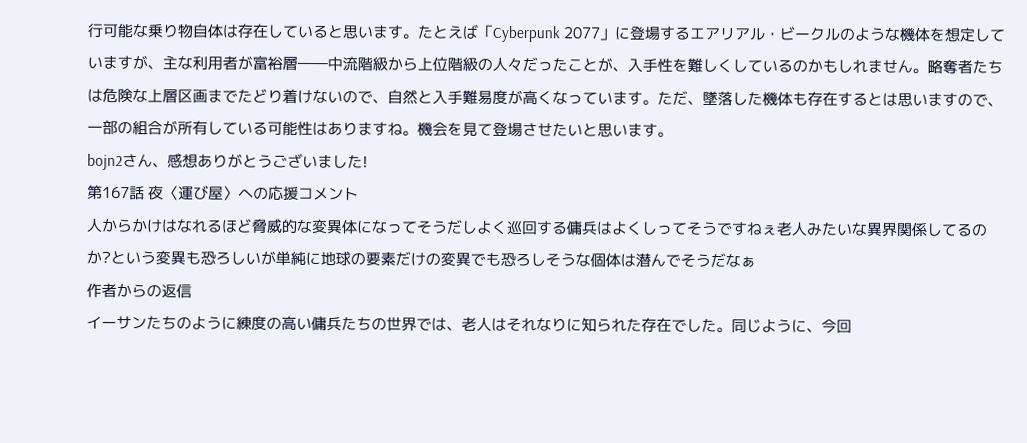行可能な乗り物自体は存在していると思います。たとえば「Cyberpunk 2077」に登場するエアリアル・ビークルのような機体を想定していますが、主な利用者が富裕層――中流階級から上位階級の人々だったことが、入手性を難しくしているのかもしれません。略奪者たちは危険な上層区画までたどり着けないので、自然と入手難易度が高くなっています。ただ、墜落した機体も存在するとは思いますので、一部の組合が所有している可能性はありますね。機会を見て登場させたいと思います。
bojn2さん、感想ありがとうございました!
第167話 夜〈運び屋〉への応援コメント
人からかけはなれるほど脅威的な変異体になってそうだしよく巡回する傭兵はよくしってそうですねぇ老人みたいな異界関係してるのか?という変異も恐ろしいが単純に地球の要素だけの変異でも恐ろしそうな個体は潜んでそうだなぁ
作者からの返信
イーサンたちのように練度の高い傭兵たちの世界では、老人はそれなりに知られた存在でした。同じように、今回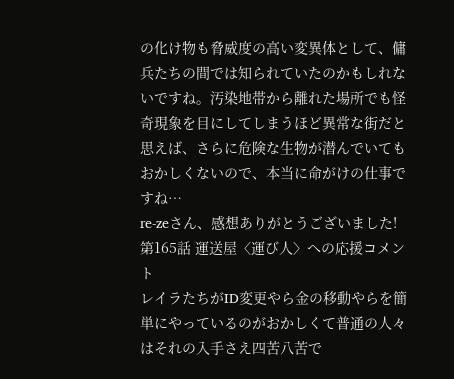の化け物も脅威度の高い変異体として、傭兵たちの間では知られていたのかもしれないですね。汚染地帯から離れた場所でも怪奇現象を目にしてしまうほど異常な街だと思えば、さらに危険な生物が潜んでいてもおかしくないので、本当に命がけの仕事ですね…
re-zeさん、感想ありがとうございました!
第165話 運送屋〈運び人〉への応援コメント
レイラたちがID変更やら金の移動やらを簡単にやっているのがおかしくて普通の人々はそれの入手さえ四苦八苦で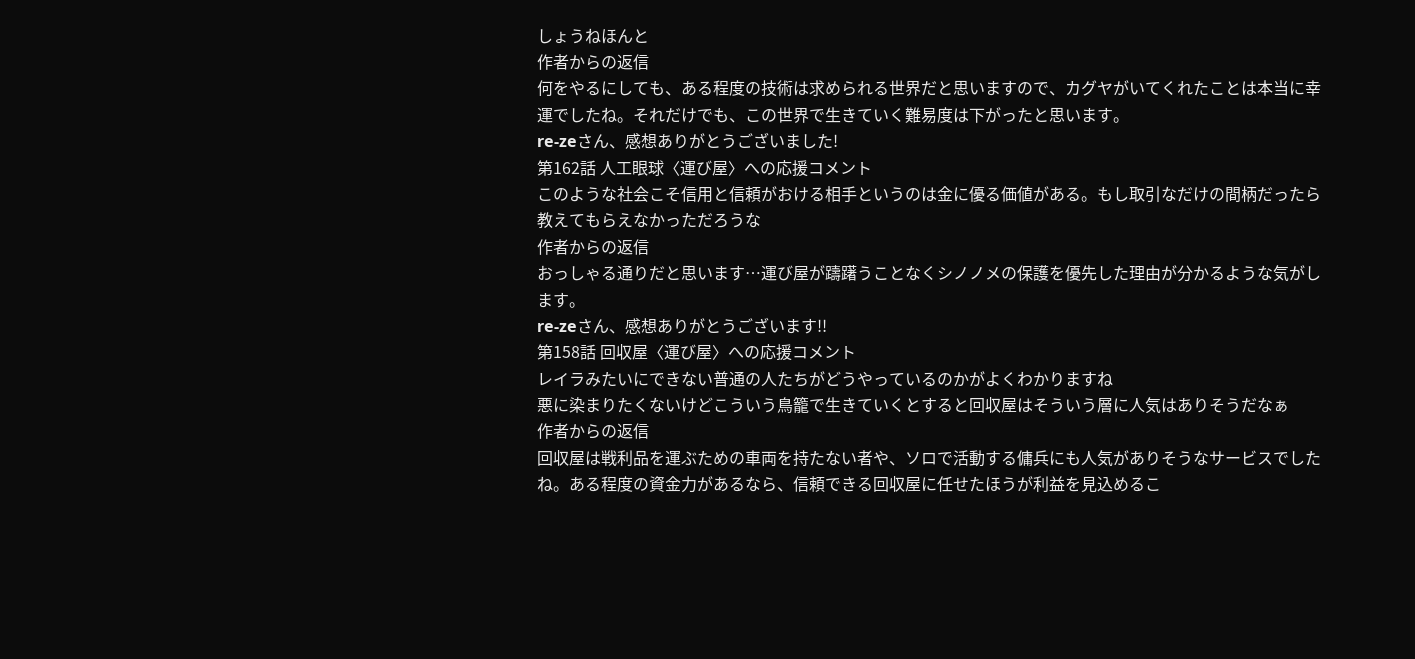しょうねほんと
作者からの返信
何をやるにしても、ある程度の技術は求められる世界だと思いますので、カグヤがいてくれたことは本当に幸運でしたね。それだけでも、この世界で生きていく難易度は下がったと思います。
re-zeさん、感想ありがとうございました!
第162話 人工眼球〈運び屋〉への応援コメント
このような社会こそ信用と信頼がおける相手というのは金に優る価値がある。もし取引なだけの間柄だったら教えてもらえなかっただろうな
作者からの返信
おっしゃる通りだと思います…運び屋が躊躇うことなくシノノメの保護を優先した理由が分かるような気がします。
re-zeさん、感想ありがとうございます!!
第158話 回収屋〈運び屋〉への応援コメント
レイラみたいにできない普通の人たちがどうやっているのかがよくわかりますね
悪に染まりたくないけどこういう鳥籠で生きていくとすると回収屋はそういう層に人気はありそうだなぁ
作者からの返信
回収屋は戦利品を運ぶための車両を持たない者や、ソロで活動する傭兵にも人気がありそうなサービスでしたね。ある程度の資金力があるなら、信頼できる回収屋に任せたほうが利益を見込めるこ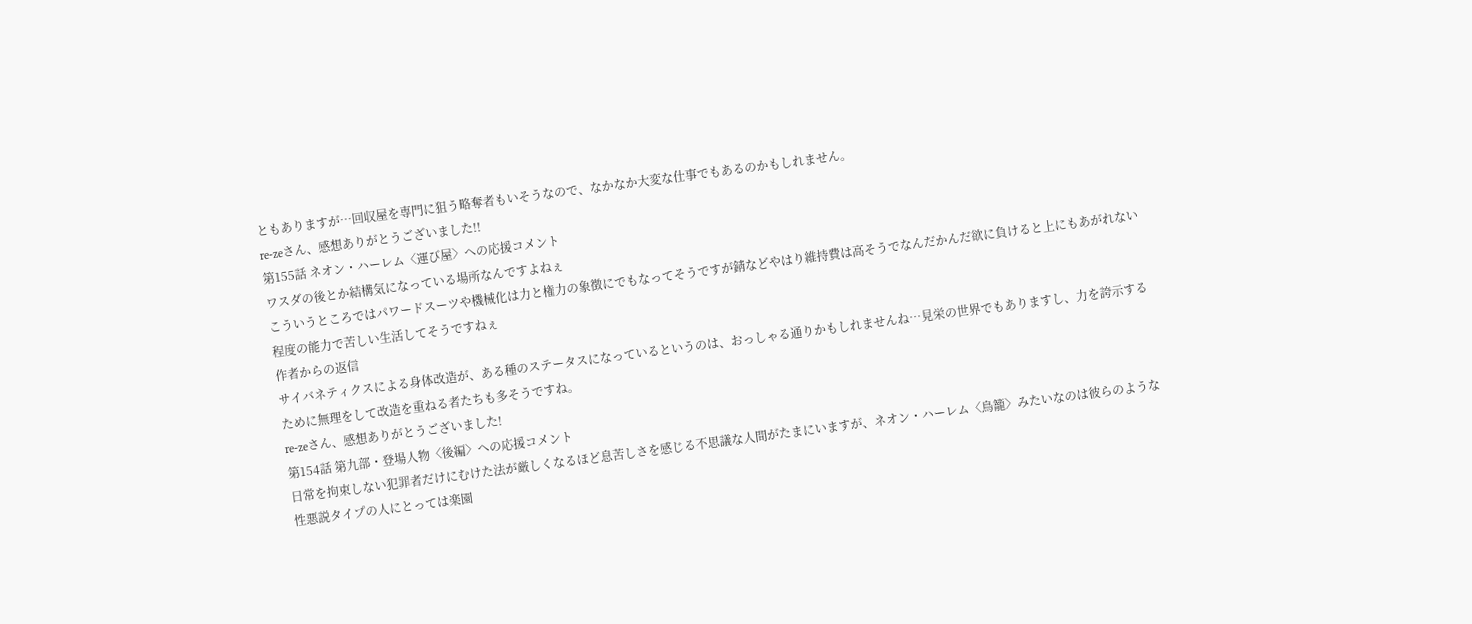ともありますが…回収屋を専門に狙う略奪者もいそうなので、なかなか大変な仕事でもあるのかもしれません。
re-zeさん、感想ありがとうございました!!
第155話 ネオン・ハーレム〈運び屋〉への応援コメント
ワスダの後とか結構気になっている場所なんですよねぇ
こういうところではパワードスーツや機械化は力と権力の象徴にでもなってそうですが錆などやはり維持費は高そうでなんだかんだ欲に負けると上にもあがれない程度の能力で苦しい生活してそうですねぇ
作者からの返信
サイバネティクスによる身体改造が、ある種のステータスになっているというのは、おっしゃる通りかもしれませんね…見栄の世界でもありますし、力を誇示するために無理をして改造を重ねる者たちも多そうですね。
re-zeさん、感想ありがとうございました!
第154話 第九部・登場人物〈後編〉への応援コメント
日常を拘束しない犯罪者だけにむけた法が厳しくなるほど息苦しさを感じる不思議な人間がたまにいますが、ネオン・ハーレム〈鳥籠〉みたいなのは彼らのような性悪説タイプの人にとっては楽園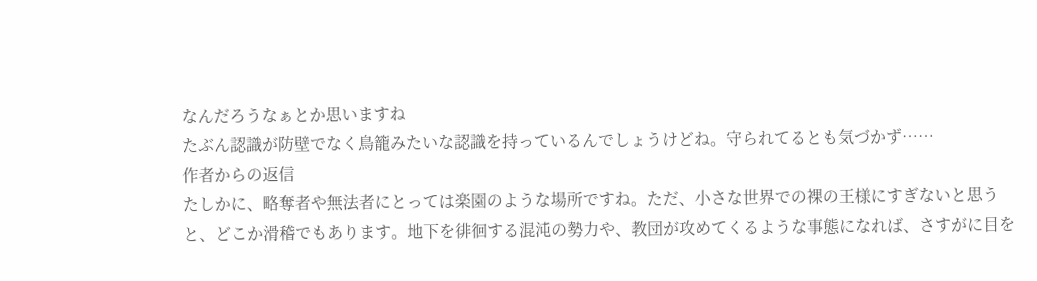なんだろうなぁとか思いますね
たぶん認識が防壁でなく鳥籠みたいな認識を持っているんでしょうけどね。守られてるとも気づかず……
作者からの返信
たしかに、略奪者や無法者にとっては楽園のような場所ですね。ただ、小さな世界での裸の王様にすぎないと思うと、どこか滑稽でもあります。地下を徘徊する混沌の勢力や、教団が攻めてくるような事態になれば、さすがに目を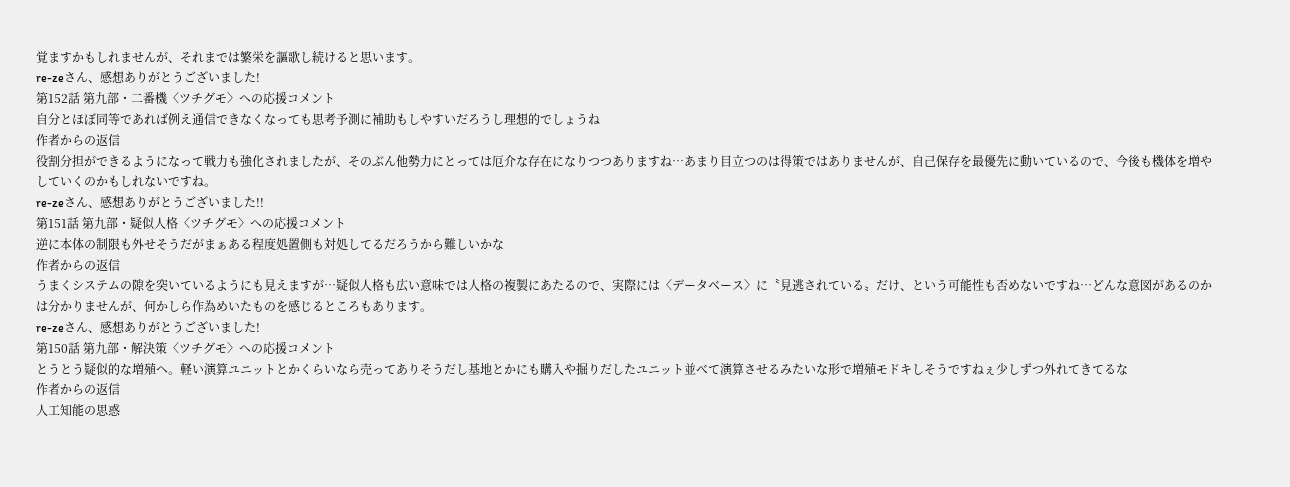覚ますかもしれませんが、それまでは繁栄を謳歌し続けると思います。
re-zeさん、感想ありがとうございました!
第152話 第九部・二番機〈ツチグモ〉への応援コメント
自分とほぼ同等であれば例え通信できなくなっても思考予測に補助もしやすいだろうし理想的でしょうね
作者からの返信
役割分担ができるようになって戦力も強化されましたが、そのぶん他勢力にとっては厄介な存在になりつつありますね…あまり目立つのは得策ではありませんが、自己保存を最優先に動いているので、今後も機体を増やしていくのかもしれないですね。
re-zeさん、感想ありがとうございました!!
第151話 第九部・疑似人格〈ツチグモ〉への応援コメント
逆に本体の制限も外せそうだがまぁある程度処置側も対処してるだろうから難しいかな
作者からの返信
うまくシステムの隙を突いているようにも見えますが…疑似人格も広い意味では人格の複製にあたるので、実際には〈データベース〉に〝見逃されている〟だけ、という可能性も否めないですね…どんな意図があるのかは分かりませんが、何かしら作為めいたものを感じるところもあります。
re-zeさん、感想ありがとうございました!
第150話 第九部・解決策〈ツチグモ〉への応援コメント
とうとう疑似的な増殖へ。軽い演算ユニットとかくらいなら売ってありそうだし基地とかにも購入や掘りだしたユニット並べて演算させるみたいな形で増殖モドキしそうですねぇ少しずつ外れてきてるな
作者からの返信
人工知能の思惑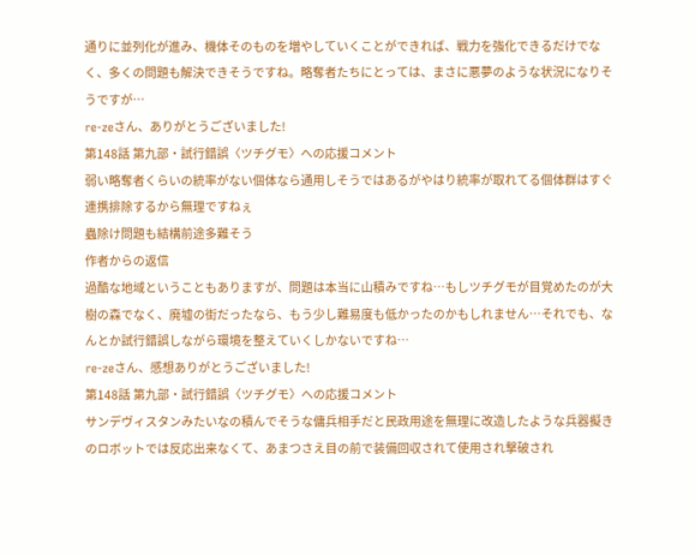通りに並列化が進み、機体そのものを増やしていくことができれば、戦力を強化できるだけでなく、多くの問題も解決できそうですね。略奪者たちにとっては、まさに悪夢のような状況になりそうですが…
re-zeさん、ありがとうございました!
第148話 第九部・試行錯誤〈ツチグモ〉への応援コメント
弱い略奪者くらいの統率がない個体なら通用しそうではあるがやはり統率が取れてる個体群はすぐ連携排除するから無理ですねぇ
蟲除け問題も結構前途多難そう
作者からの返信
過酷な地域ということもありますが、問題は本当に山積みですね…もしツチグモが目覚めたのが大樹の森でなく、廃墟の街だったなら、もう少し難易度も低かったのかもしれません…それでも、なんとか試行錯誤しながら環境を整えていくしかないですね…
re-zeさん、感想ありがとうございました!
第148話 第九部・試行錯誤〈ツチグモ〉への応援コメント
サンデヴィスタンみたいなの積んでそうな傭兵相手だと民政用途を無理に改造したような兵器擬きのロボットでは反応出来なくて、あまつさえ目の前で装備回収されて使用され撃破され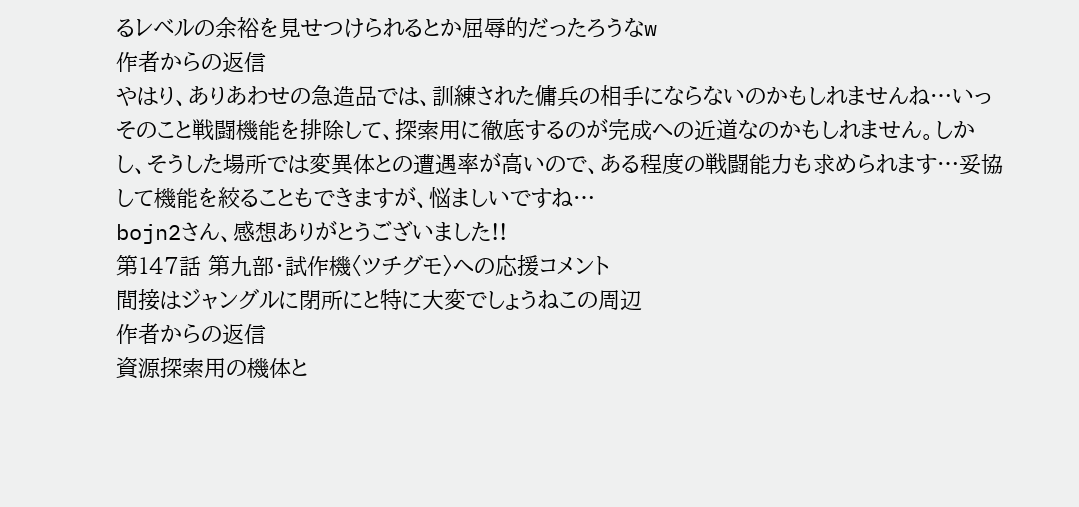るレベルの余裕を見せつけられるとか屈辱的だったろうなw
作者からの返信
やはり、ありあわせの急造品では、訓練された傭兵の相手にならないのかもしれませんね…いっそのこと戦闘機能を排除して、探索用に徹底するのが完成への近道なのかもしれません。しかし、そうした場所では変異体との遭遇率が高いので、ある程度の戦闘能力も求められます…妥協して機能を絞ることもできますが、悩ましいですね…
bojn2さん、感想ありがとうございました!!
第147話 第九部・試作機〈ツチグモ〉への応援コメント
間接はジャングルに閉所にと特に大変でしょうねこの周辺
作者からの返信
資源探索用の機体と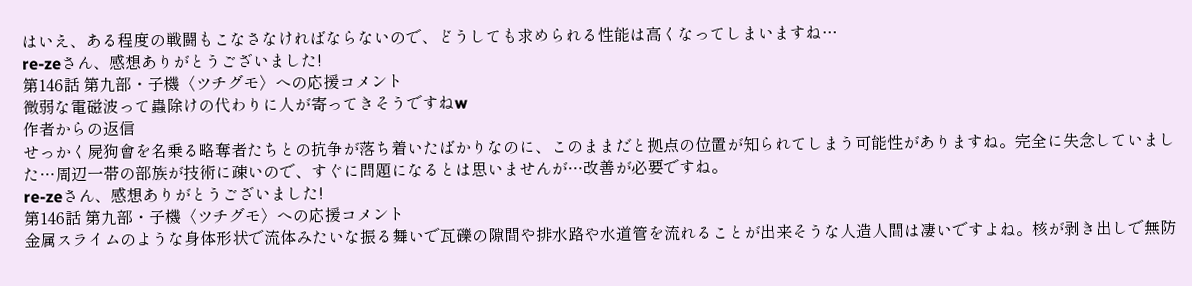はいえ、ある程度の戦闘もこなさなければならないので、どうしても求められる性能は高くなってしまいますね…
re-zeさん、感想ありがとうございました!
第146話 第九部・子機〈ツチグモ〉への応援コメント
微弱な電磁波って蟲除けの代わりに人が寄ってきそうですねw
作者からの返信
せっかく屍狗會を名乗る略奪者たちとの抗争が落ち着いたばかりなのに、このままだと拠点の位置が知られてしまう可能性がありますね。完全に失念していました…周辺一帯の部族が技術に疎いので、すぐに問題になるとは思いませんが…改善が必要ですね。
re-zeさん、感想ありがとうございました!
第146話 第九部・子機〈ツチグモ〉への応援コメント
金属スライムのような身体形状で流体みたいな振る舞いで瓦礫の隙間や排水路や水道管を流れることが出来そうな人造人間は凄いですよね。核が剥き出しで無防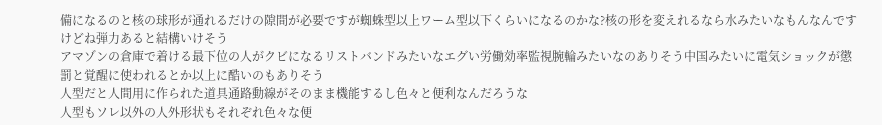備になるのと核の球形が通れるだけの隙間が必要ですが蜘蛛型以上ワーム型以下くらいになるのかな?核の形を変えれるなら水みたいなもんなんですけどね弾力あると結構いけそう
アマゾンの倉庫で着ける最下位の人がクビになるリストバンドみたいなエグい労働効率監視腕輪みたいなのありそう中国みたいに電気ショックが懲罰と覚醒に使われるとか以上に酷いのもありそう
人型だと人間用に作られた道具通路動線がそのまま機能するし色々と便利なんだろうな
人型もソレ以外の人外形状もそれぞれ色々な便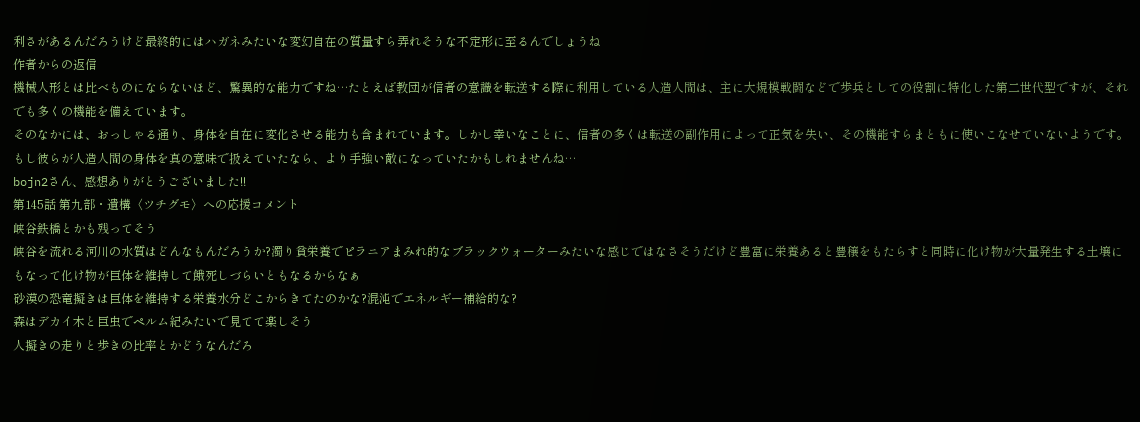利さがあるんだろうけど最終的にはハガネみたいな変幻自在の質量すら弄れそうな不定形に至るんでしょうね
作者からの返信
機械人形とは比べものにならないほど、驚異的な能力ですね…たとえば教団が信者の意識を転送する際に利用している人造人間は、主に大規模戦闘などで歩兵としての役割に特化した第二世代型ですが、それでも多くの機能を備えています。
そのなかには、おっしゃる通り、身体を自在に変化させる能力も含まれています。しかし幸いなことに、信者の多くは転送の副作用によって正気を失い、その機能すらまともに使いこなせていないようです。もし彼らが人造人間の身体を真の意味で扱えていたなら、より手強い敵になっていたかもしれませんね…
bojn2さん、感想ありがとうございました!!
第145話 第九部・遺構〈ツチグモ〉への応援コメント
峡谷鉄橋とかも残ってそう
峡谷を流れる河川の水質はどんなもんだろうか?濁り貧栄養でピラニアまみれ的なブラックウォーターみたいな感じではなさそうだけど豊富に栄養あると豊穣をもたらすと同時に化け物が大量発生する土壌にもなって化け物が巨体を維持して餓死しづらいともなるからなぁ
砂漠の恐竜擬きは巨体を維持する栄養水分どこからきてたのかな?混沌でエネルギー補給的な?
森はデカイ木と巨虫でペルム紀みたいで見てて楽しそう
人擬きの走りと歩きの比率とかどうなんだろ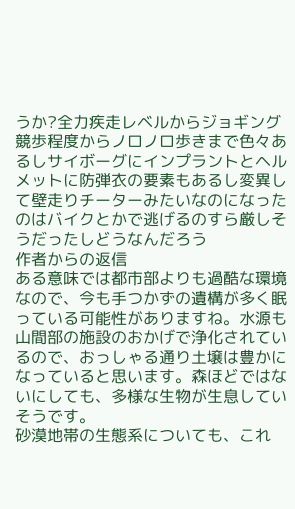うか?全力疾走レベルからジョギング競歩程度からノロノロ歩きまで色々あるしサイボーグにインプラントとヘルメットに防弾衣の要素もあるし変異して壁走りチーターみたいなのになったのはバイクとかで逃げるのすら厳しそうだったしどうなんだろう
作者からの返信
ある意味では都市部よりも過酷な環境なので、今も手つかずの遺構が多く眠っている可能性がありますね。水源も山間部の施設のおかげで浄化されているので、おっしゃる通り土壌は豊かになっていると思います。森ほどではないにしても、多様な生物が生息していそうです。
砂漠地帯の生態系についても、これ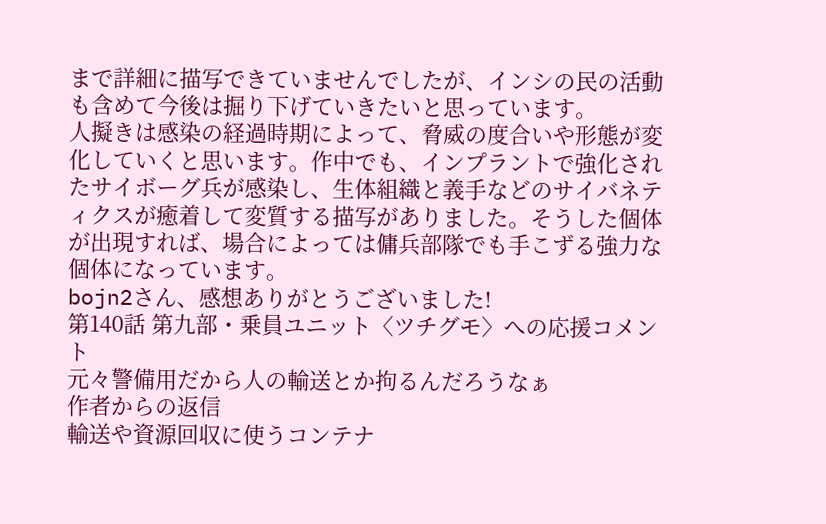まで詳細に描写できていませんでしたが、インシの民の活動も含めて今後は掘り下げていきたいと思っています。
人擬きは感染の経過時期によって、脅威の度合いや形態が変化していくと思います。作中でも、インプラントで強化されたサイボーグ兵が感染し、生体組織と義手などのサイバネティクスが癒着して変質する描写がありました。そうした個体が出現すれば、場合によっては傭兵部隊でも手こずる強力な個体になっています。
bojn2さん、感想ありがとうございました!
第140話 第九部・乗員ユニット〈ツチグモ〉への応援コメント
元々警備用だから人の輸送とか拘るんだろうなぁ
作者からの返信
輸送や資源回収に使うコンテナ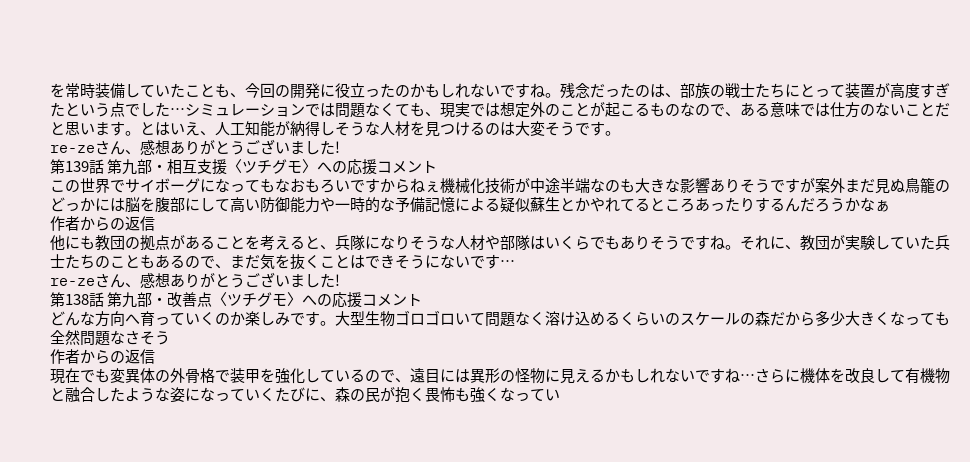を常時装備していたことも、今回の開発に役立ったのかもしれないですね。残念だったのは、部族の戦士たちにとって装置が高度すぎたという点でした…シミュレーションでは問題なくても、現実では想定外のことが起こるものなので、ある意味では仕方のないことだと思います。とはいえ、人工知能が納得しそうな人材を見つけるのは大変そうです。
re-zeさん、感想ありがとうございました!
第139話 第九部・相互支援〈ツチグモ〉への応援コメント
この世界でサイボーグになってもなおもろいですからねぇ機械化技術が中途半端なのも大きな影響ありそうですが案外まだ見ぬ鳥籠のどっかには脳を腹部にして高い防御能力や一時的な予備記憶による疑似蘇生とかやれてるところあったりするんだろうかなぁ
作者からの返信
他にも教団の拠点があることを考えると、兵隊になりそうな人材や部隊はいくらでもありそうですね。それに、教団が実験していた兵士たちのこともあるので、まだ気を抜くことはできそうにないです…
re-zeさん、感想ありがとうございました!
第138話 第九部・改善点〈ツチグモ〉への応援コメント
どんな方向へ育っていくのか楽しみです。大型生物ゴロゴロいて問題なく溶け込めるくらいのスケールの森だから多少大きくなっても全然問題なさそう
作者からの返信
現在でも変異体の外骨格で装甲を強化しているので、遠目には異形の怪物に見えるかもしれないですね…さらに機体を改良して有機物と融合したような姿になっていくたびに、森の民が抱く畏怖も強くなってい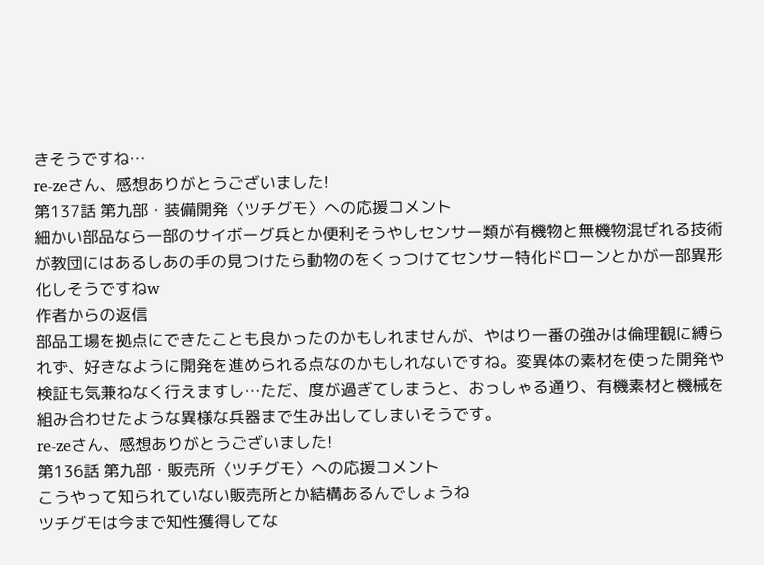きそうですね…
re-zeさん、感想ありがとうございました!
第137話 第九部・装備開発〈ツチグモ〉への応援コメント
細かい部品なら一部のサイボーグ兵とか便利そうやしセンサー類が有機物と無機物混ぜれる技術が教団にはあるしあの手の見つけたら動物のをくっつけてセンサー特化ドローンとかが一部異形化しそうですねw
作者からの返信
部品工場を拠点にできたことも良かったのかもしれませんが、やはり一番の強みは倫理観に縛られず、好きなように開発を進められる点なのかもしれないですね。変異体の素材を使った開発や検証も気兼ねなく行えますし…ただ、度が過ぎてしまうと、おっしゃる通り、有機素材と機械を組み合わせたような異様な兵器まで生み出してしまいそうです。
re-zeさん、感想ありがとうございました!
第136話 第九部・販売所〈ツチグモ〉への応援コメント
こうやって知られていない販売所とか結構あるんでしょうね
ツチグモは今まで知性獲得してな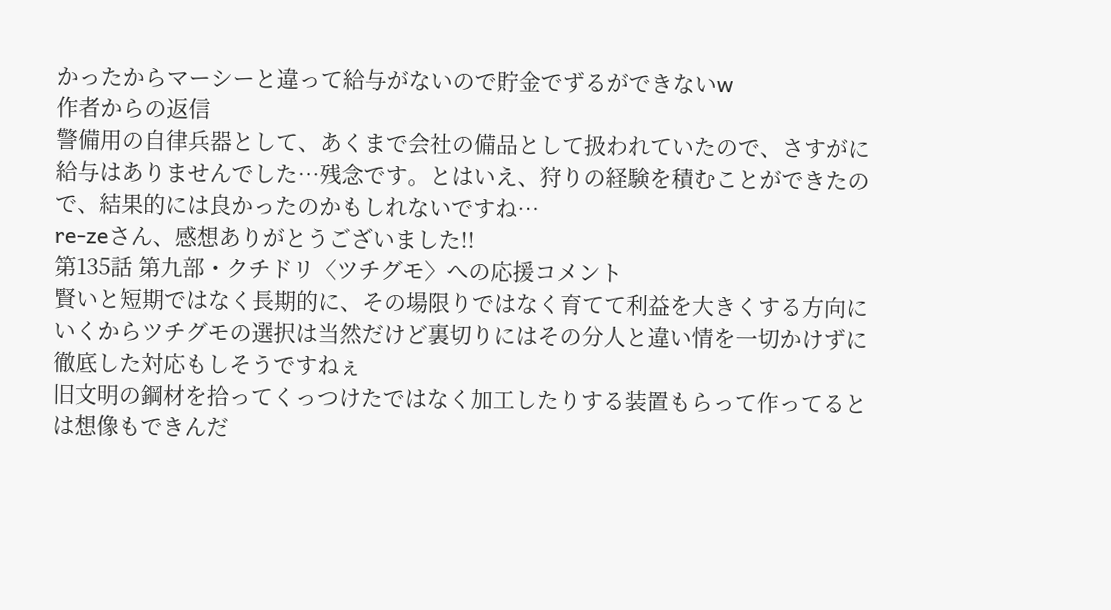かったからマーシーと違って給与がないので貯金でずるができないw
作者からの返信
警備用の自律兵器として、あくまで会社の備品として扱われていたので、さすがに給与はありませんでした…残念です。とはいえ、狩りの経験を積むことができたので、結果的には良かったのかもしれないですね…
re-zeさん、感想ありがとうございました!!
第135話 第九部・クチドリ〈ツチグモ〉への応援コメント
賢いと短期ではなく長期的に、その場限りではなく育てて利益を大きくする方向にいくからツチグモの選択は当然だけど裏切りにはその分人と違い情を一切かけずに徹底した対応もしそうですねぇ
旧文明の鋼材を拾ってくっつけたではなく加工したりする装置もらって作ってるとは想像もできんだ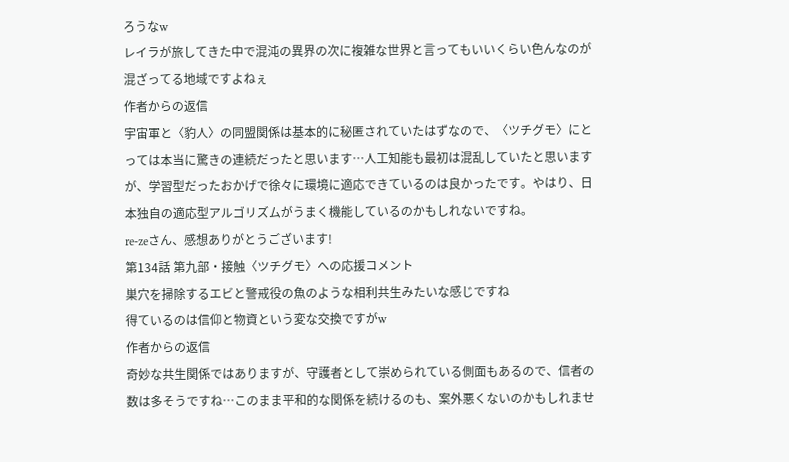ろうなw
レイラが旅してきた中で混沌の異界の次に複雑な世界と言ってもいいくらい色んなのが混ざってる地域ですよねぇ
作者からの返信
宇宙軍と〈豹人〉の同盟関係は基本的に秘匿されていたはずなので、〈ツチグモ〉にとっては本当に驚きの連続だったと思います…人工知能も最初は混乱していたと思いますが、学習型だったおかげで徐々に環境に適応できているのは良かったです。やはり、日本独自の適応型アルゴリズムがうまく機能しているのかもしれないですね。
re-zeさん、感想ありがとうございます!
第134話 第九部・接触〈ツチグモ〉への応援コメント
巣穴を掃除するエビと警戒役の魚のような相利共生みたいな感じですね
得ているのは信仰と物資という変な交換ですがw
作者からの返信
奇妙な共生関係ではありますが、守護者として崇められている側面もあるので、信者の数は多そうですね…このまま平和的な関係を続けるのも、案外悪くないのかもしれませ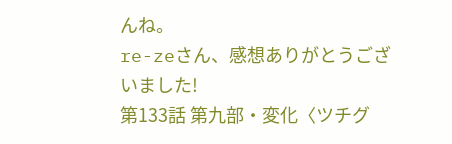んね。
re-zeさん、感想ありがとうございました!
第133話 第九部・変化〈ツチグ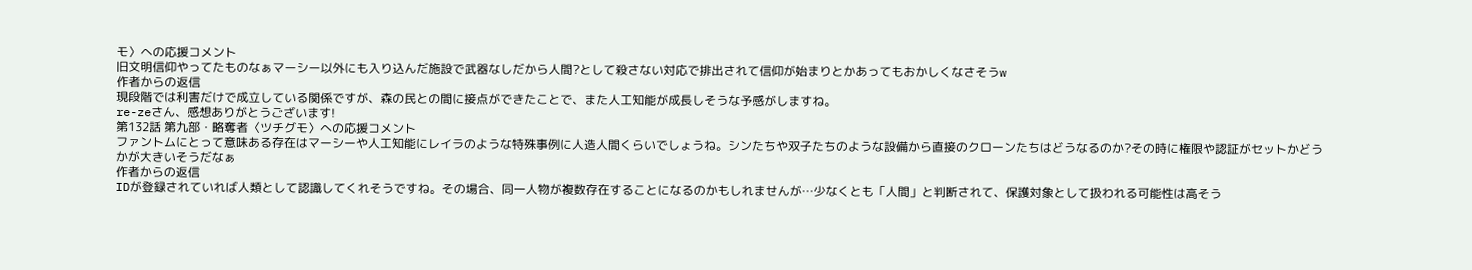モ〉への応援コメント
旧文明信仰やってたものなぁマーシー以外にも入り込んだ施設で武器なしだから人間?として殺さない対応で排出されて信仰が始まりとかあってもおかしくなさそうw
作者からの返信
現段階では利害だけで成立している関係ですが、森の民との間に接点ができたことで、また人工知能が成長しそうな予感がしますね。
re-zeさん、感想ありがとうございます!
第132話 第九部・略奪者〈ツチグモ〉への応援コメント
ファントムにとって意味ある存在はマーシーや人工知能にレイラのような特殊事例に人造人間くらいでしょうね。シンたちや双子たちのような設備から直接のクローンたちはどうなるのか?その時に権限や認証がセットかどうかが大きいそうだなぁ
作者からの返信
IDが登録されていれば人類として認識してくれそうですね。その場合、同一人物が複数存在することになるのかもしれませんが…少なくとも「人間」と判断されて、保護対象として扱われる可能性は高そう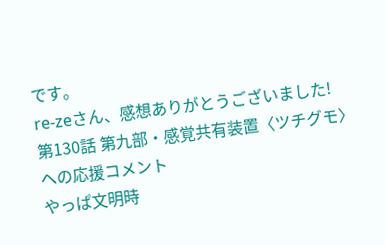です。
re-zeさん、感想ありがとうございました!
第130話 第九部・感覚共有装置〈ツチグモ〉への応援コメント
やっぱ文明時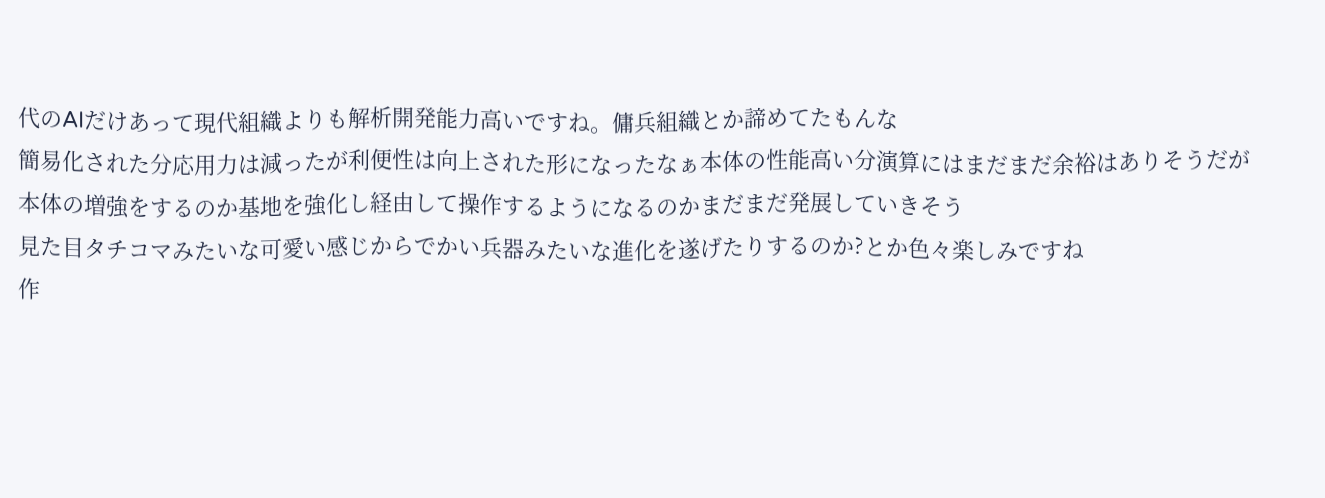代のAIだけあって現代組織よりも解析開発能力高いですね。傭兵組織とか諦めてたもんな
簡易化された分応用力は減ったが利便性は向上された形になったなぁ本体の性能高い分演算にはまだまだ余裕はありそうだが本体の増強をするのか基地を強化し経由して操作するようになるのかまだまだ発展していきそう
見た目タチコマみたいな可愛い感じからでかい兵器みたいな進化を遂げたりするのか?とか色々楽しみですね
作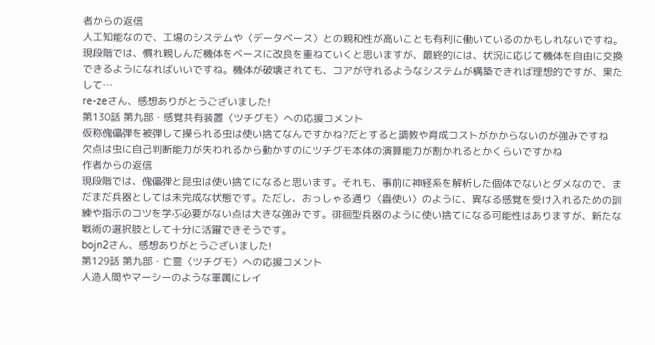者からの返信
人工知能なので、工場のシステムや〈データベース〉との親和性が高いことも有利に働いているのかもしれないですね。現段階では、慣れ親しんだ機体をベースに改良を重ねていくと思いますが、最終的には、状況に応じて機体を自由に交換できるようになればいいですね。機体が破壊されても、コアが守れるようなシステムが構築できれば理想的ですが、果たして…
re-zeさん、感想ありがとうございました!
第130話 第九部・感覚共有装置〈ツチグモ〉への応援コメント
仮称傀儡弾を被弾して操られる虫は使い捨てなんですかね?だとすると調教や育成コストがかからないのが強みですね
欠点は虫に自己判断能力が失われるから動かすのにツチグモ本体の演算能力が割かれるとかくらいですかね
作者からの返信
現段階では、傀儡弾と昆虫は使い捨てになると思います。それも、事前に神経系を解析した個体でないとダメなので、まだまだ兵器としては未完成な状態です。ただし、おっしゃる通り〈蟲使い〉のように、異なる感覚を受け入れるための訓練や指示のコツを学ぶ必要がない点は大きな強みです。徘徊型兵器のように使い捨てになる可能性はありますが、新たな戦術の選択肢として十分に活躍できそうです。
bojn2さん、感想ありがとうございました!
第129話 第九部・亡霊〈ツチグモ〉への応援コメント
人造人間やマーシーのような軍属にレイ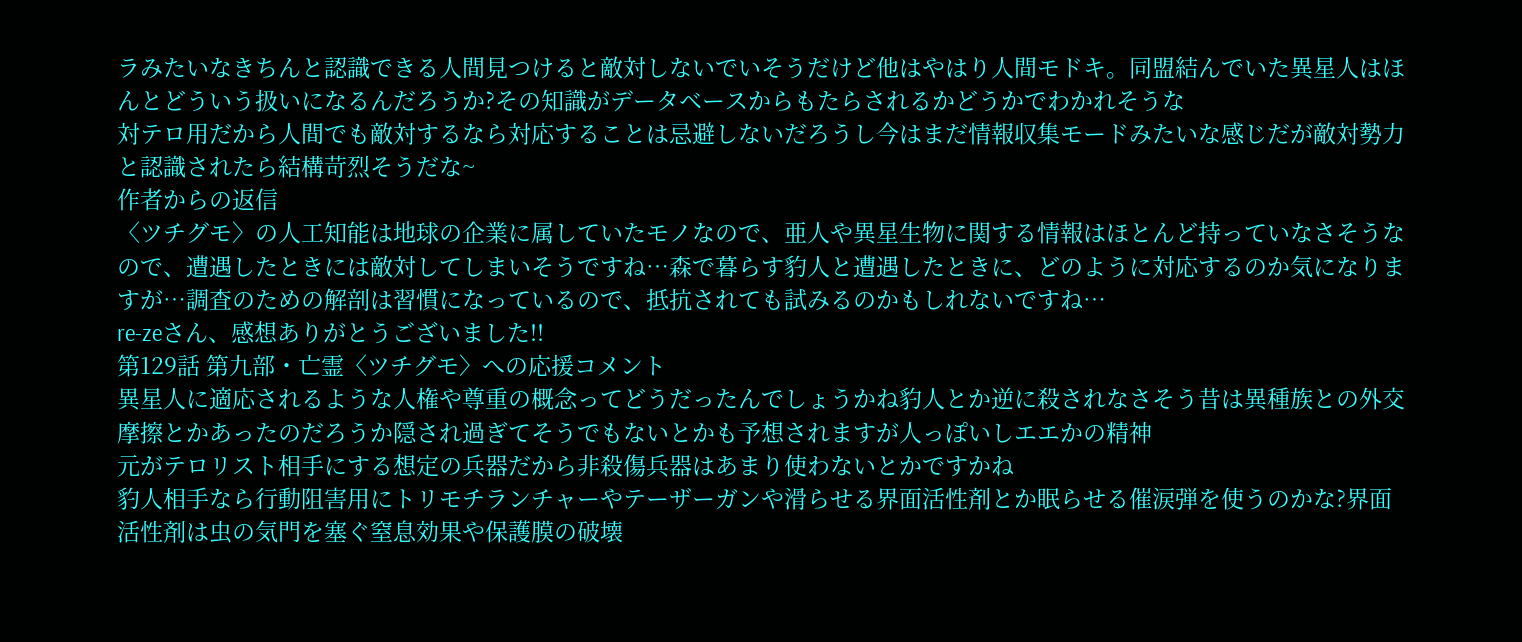ラみたいなきちんと認識できる人間見つけると敵対しないでいそうだけど他はやはり人間モドキ。同盟結んでいた異星人はほんとどういう扱いになるんだろうか?その知識がデータベースからもたらされるかどうかでわかれそうな
対テロ用だから人間でも敵対するなら対応することは忌避しないだろうし今はまだ情報収集モードみたいな感じだが敵対勢力と認識されたら結構苛烈そうだな~
作者からの返信
〈ツチグモ〉の人工知能は地球の企業に属していたモノなので、亜人や異星生物に関する情報はほとんど持っていなさそうなので、遭遇したときには敵対してしまいそうですね…森で暮らす豹人と遭遇したときに、どのように対応するのか気になりますが…調査のための解剖は習慣になっているので、抵抗されても試みるのかもしれないですね…
re-zeさん、感想ありがとうございました!!
第129話 第九部・亡霊〈ツチグモ〉への応援コメント
異星人に適応されるような人権や尊重の概念ってどうだったんでしょうかね豹人とか逆に殺されなさそう昔は異種族との外交摩擦とかあったのだろうか隠され過ぎてそうでもないとかも予想されますが人っぽいしエエかの精神
元がテロリスト相手にする想定の兵器だから非殺傷兵器はあまり使わないとかですかね
豹人相手なら行動阻害用にトリモチランチャーやテーザーガンや滑らせる界面活性剤とか眠らせる催涙弾を使うのかな?界面活性剤は虫の気門を塞ぐ窒息効果や保護膜の破壊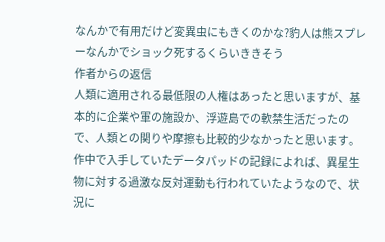なんかで有用だけど変異虫にもきくのかな?豹人は熊スプレーなんかでショック死するくらいききそう
作者からの返信
人類に適用される最低限の人権はあったと思いますが、基本的に企業や軍の施設か、浮遊島での軟禁生活だったので、人類との関りや摩擦も比較的少なかったと思います。作中で入手していたデータパッドの記録によれば、異星生物に対する過激な反対運動も行われていたようなので、状況に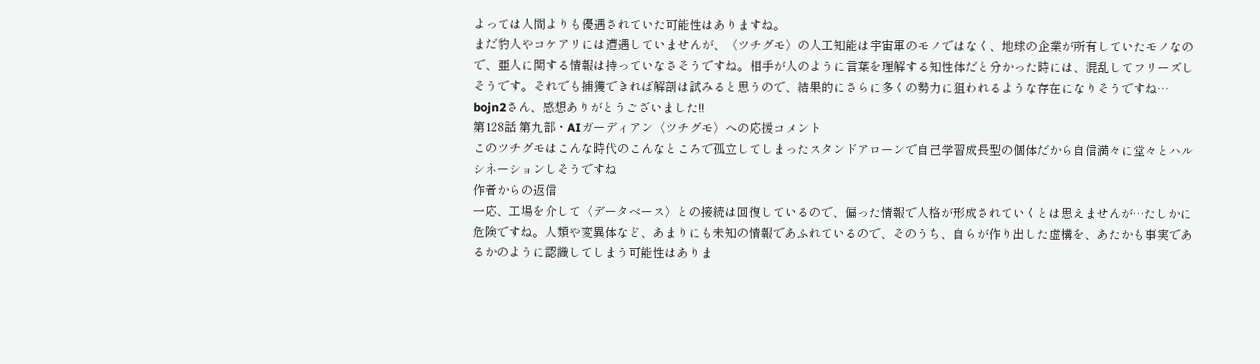よっては人間よりも優遇されていた可能性はありますね。
まだ豹人やコケアリには遭遇していませんが、〈ツチグモ〉の人工知能は宇宙軍のモノではなく、地球の企業が所有していたモノなので、亜人に関する情報は持っていなさそうですね。相手が人のように言葉を理解する知性体だと分かった時には、混乱してフリーズしそうです。それでも捕獲できれば解剖は試みると思うので、結果的にさらに多くの勢力に狙われるような存在になりそうですね…
bojn2さん、感想ありがとうございました!!
第128話 第九部・AIガーディアン〈ツチグモ〉への応援コメント
このツチグモはこんな時代のこんなところで孤立してしまったスタンドアローンで自己学習成長型の個体だから自信満々に堂々とハルシネーションしそうですね
作者からの返信
一応、工場を介して〈データベース〉との接続は回復しているので、偏った情報で人格が形成されていくとは思えませんが…たしかに危険ですね。人類や変異体など、あまりにも未知の情報であふれているので、そのうち、自らが作り出した虚構を、あたかも事実であるかのように認識してしまう可能性はありま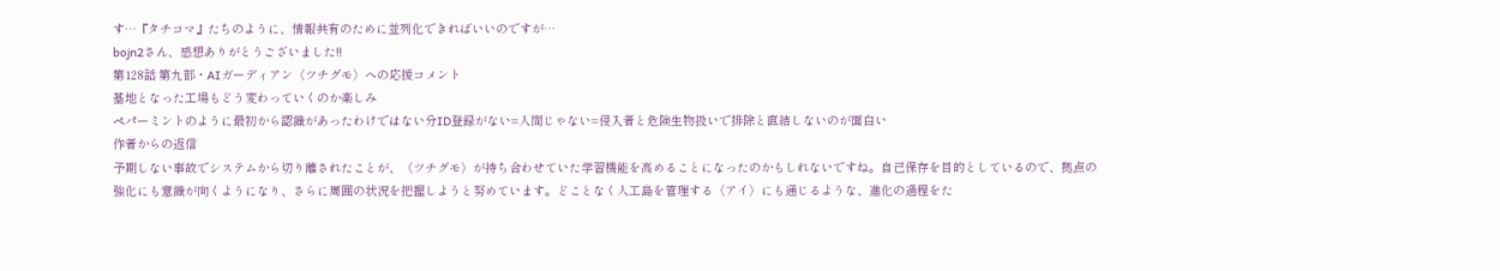す…『タチコマ』たちのように、情報共有のために並列化できればいいのですが…
bojn2さん、感想ありがとうございました!!
第128話 第九部・AIガーディアン〈ツチグモ〉への応援コメント
基地となった工場もどう変わっていくのか楽しみ
ペパーミントのように最初から認識があったわけではない分ID登録がない=人間じゃない=侵入者と危険生物扱いで排除と直結しないのが面白い
作者からの返信
予期しない事故でシステムから切り離されたことが、〈ツチグモ〉が持ち合わせていた学習機能を高めることになったのかもしれないですね。自己保存を目的としているので、拠点の強化にも意識が向くようになり、さらに周囲の状況を把握しようと努めています。どことなく人工島を管理する〈アイ〉にも通じるような、進化の過程をた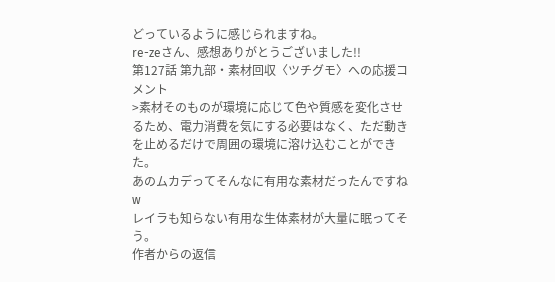どっているように感じられますね。
re-zeさん、感想ありがとうございました!!
第127話 第九部・素材回収〈ツチグモ〉への応援コメント
>素材そのものが環境に応じて色や質感を変化させるため、電力消費を気にする必要はなく、ただ動きを止めるだけで周囲の環境に溶け込むことができた。
あのムカデってそんなに有用な素材だったんですねw
レイラも知らない有用な生体素材が大量に眠ってそう。
作者からの返信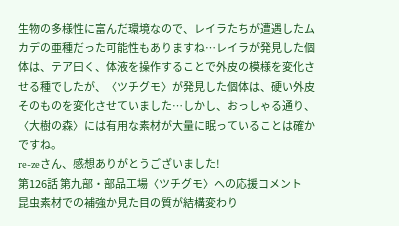生物の多様性に富んだ環境なので、レイラたちが遭遇したムカデの亜種だった可能性もありますね…レイラが発見した個体は、テア曰く、体液を操作することで外皮の模様を変化させる種でしたが、〈ツチグモ〉が発見した個体は、硬い外皮そのものを変化させていました…しかし、おっしゃる通り、〈大樹の森〉には有用な素材が大量に眠っていることは確かですね。
re-zeさん、感想ありがとうございました!
第126話 第九部・部品工場〈ツチグモ〉への応援コメント
昆虫素材での補強か見た目の質が結構変わり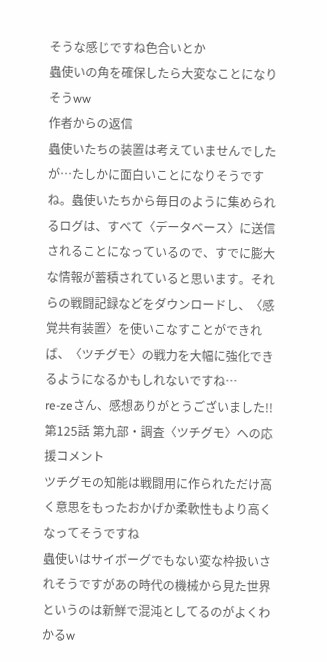そうな感じですね色合いとか
蟲使いの角を確保したら大変なことになりそうww
作者からの返信
蟲使いたちの装置は考えていませんでしたが…たしかに面白いことになりそうですね。蟲使いたちから毎日のように集められるログは、すべて〈データベース〉に送信されることになっているので、すでに膨大な情報が蓄積されていると思います。それらの戦闘記録などをダウンロードし、〈感覚共有装置〉を使いこなすことができれば、〈ツチグモ〉の戦力を大幅に強化できるようになるかもしれないですね…
re-zeさん、感想ありがとうございました!!
第125話 第九部・調査〈ツチグモ〉への応援コメント
ツチグモの知能は戦闘用に作られただけ高く意思をもったおかげか柔軟性もより高くなってそうですね
蟲使いはサイボーグでもない変な枠扱いされそうですがあの時代の機械から見た世界というのは新鮮で混沌としてるのがよくわかるw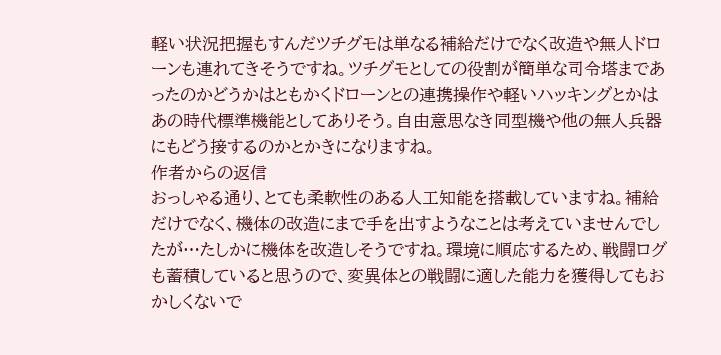軽い状況把握もすんだツチグモは単なる補給だけでなく改造や無人ドローンも連れてきそうですね。ツチグモとしての役割が簡単な司令塔まであったのかどうかはともかくドローンとの連携操作や軽いハッキングとかはあの時代標準機能としてありそう。自由意思なき同型機や他の無人兵器にもどう接するのかとかきになりますね。
作者からの返信
おっしゃる通り、とても柔軟性のある人工知能を搭載していますね。補給だけでなく、機体の改造にまで手を出すようなことは考えていませんでしたが…たしかに機体を改造しそうですね。環境に順応するため、戦闘ログも蓄積していると思うので、変異体との戦闘に適した能力を獲得してもおかしくないで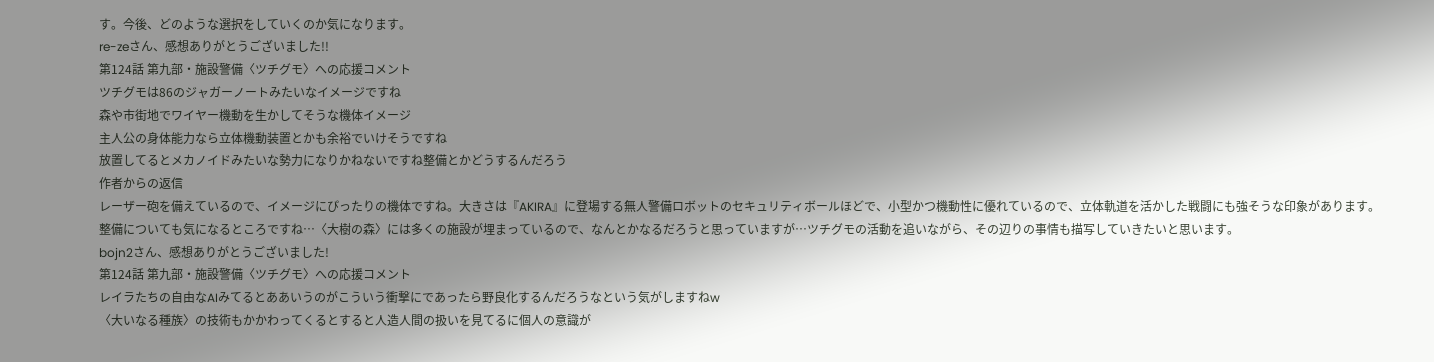す。今後、どのような選択をしていくのか気になります。
re-zeさん、感想ありがとうございました!!
第124話 第九部・施設警備〈ツチグモ〉への応援コメント
ツチグモは86のジャガーノートみたいなイメージですね
森や市街地でワイヤー機動を生かしてそうな機体イメージ
主人公の身体能力なら立体機動装置とかも余裕でいけそうですね
放置してるとメカノイドみたいな勢力になりかねないですね整備とかどうするんだろう
作者からの返信
レーザー砲を備えているので、イメージにぴったりの機体ですね。大きさは『AKIRA』に登場する無人警備ロボットのセキュリティボールほどで、小型かつ機動性に優れているので、立体軌道を活かした戦闘にも強そうな印象があります。
整備についても気になるところですね…〈大樹の森〉には多くの施設が埋まっているので、なんとかなるだろうと思っていますが…ツチグモの活動を追いながら、その辺りの事情も描写していきたいと思います。
bojn2さん、感想ありがとうございました!
第124話 第九部・施設警備〈ツチグモ〉への応援コメント
レイラたちの自由なAIみてるとああいうのがこういう衝撃にであったら野良化するんだろうなという気がしますねw
〈大いなる種族〉の技術もかかわってくるとすると人造人間の扱いを見てるに個人の意識が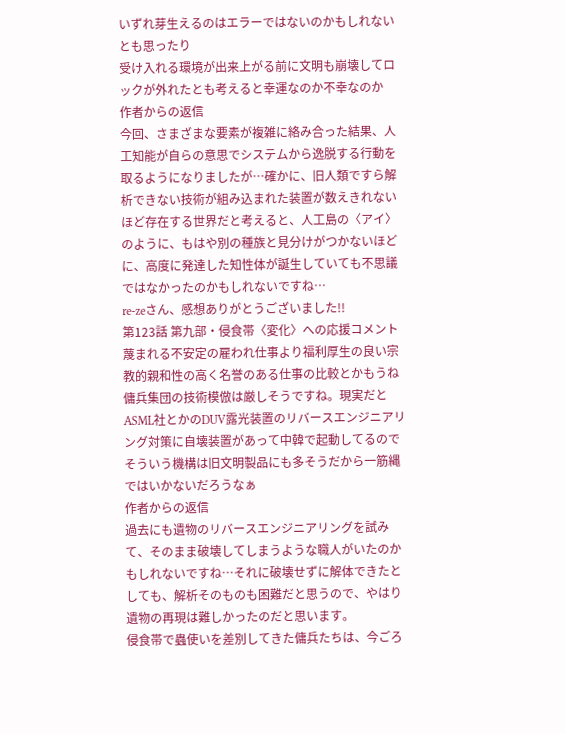いずれ芽生えるのはエラーではないのかもしれないとも思ったり
受け入れる環境が出来上がる前に文明も崩壊してロックが外れたとも考えると幸運なのか不幸なのか
作者からの返信
今回、さまざまな要素が複雑に絡み合った結果、人工知能が自らの意思でシステムから逸脱する行動を取るようになりましたが…確かに、旧人類ですら解析できない技術が組み込まれた装置が数えきれないほど存在する世界だと考えると、人工島の〈アイ〉のように、もはや別の種族と見分けがつかないほどに、高度に発達した知性体が誕生していても不思議ではなかったのかもしれないですね…
re-zeさん、感想ありがとうございました!!
第123話 第九部・侵食帯〈変化〉への応援コメント
蔑まれる不安定の雇われ仕事より福利厚生の良い宗教的親和性の高く名誉のある仕事の比較とかもうね
傭兵集団の技術模倣は厳しそうですね。現実だとASML社とかのDUV露光装置のリバースエンジニアリング対策に自壊装置があって中韓で起動してるのでそういう機構は旧文明製品にも多そうだから一筋縄ではいかないだろうなぁ
作者からの返信
過去にも遺物のリバースエンジニアリングを試みて、そのまま破壊してしまうような職人がいたのかもしれないですね…それに破壊せずに解体できたとしても、解析そのものも困難だと思うので、やはり遺物の再現は難しかったのだと思います。
侵食帯で蟲使いを差別してきた傭兵たちは、今ごろ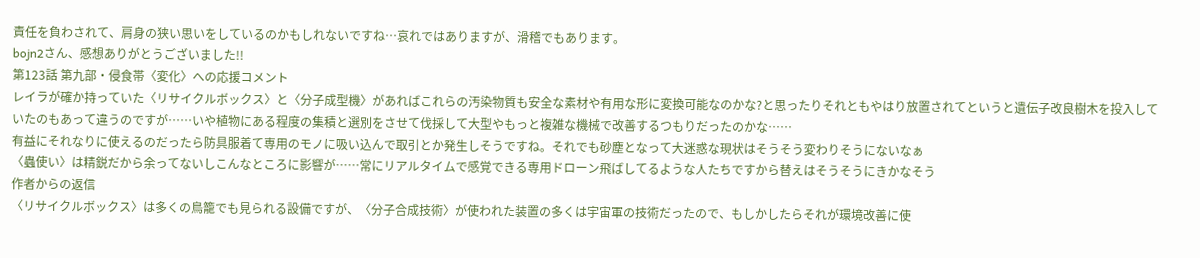責任を負わされて、肩身の狭い思いをしているのかもしれないですね…哀れではありますが、滑稽でもあります。
bojn2さん、感想ありがとうございました!!
第123話 第九部・侵食帯〈変化〉への応援コメント
レイラが確か持っていた〈リサイクルボックス〉と〈分子成型機〉があればこれらの汚染物質も安全な素材や有用な形に変換可能なのかな?と思ったりそれともやはり放置されてというと遺伝子改良樹木を投入していたのもあって違うのですが……いや植物にある程度の集積と選別をさせて伐採して大型やもっと複雑な機械で改善するつもりだったのかな……
有益にそれなりに使えるのだったら防具服着て専用のモノに吸い込んで取引とか発生しそうですね。それでも砂塵となって大迷惑な現状はそうそう変わりそうにないなぁ
〈蟲使い〉は精鋭だから余ってないしこんなところに影響が……常にリアルタイムで感覚できる専用ドローン飛ばしてるような人たちですから替えはそうそうにきかなそう
作者からの返信
〈リサイクルボックス〉は多くの鳥籠でも見られる設備ですが、〈分子合成技術〉が使われた装置の多くは宇宙軍の技術だったので、もしかしたらそれが環境改善に使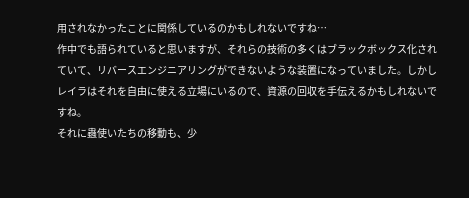用されなかったことに関係しているのかもしれないですね…
作中でも語られていると思いますが、それらの技術の多くはブラックボックス化されていて、リバースエンジニアリングができないような装置になっていました。しかしレイラはそれを自由に使える立場にいるので、資源の回収を手伝えるかもしれないですね。
それに蟲使いたちの移動も、少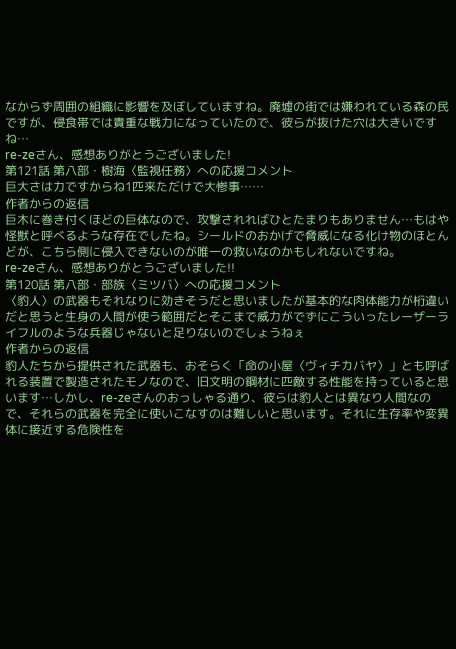なからず周囲の組織に影響を及ぼしていますね。廃墟の街では嫌われている森の民ですが、侵食帯では貴重な戦力になっていたので、彼らが抜けた穴は大きいですね…
re-zeさん、感想ありがとうございました!
第121話 第八部・樹海〈監視任務〉への応援コメント
巨大さは力ですからね1匹来ただけで大惨事……
作者からの返信
巨木に巻き付くほどの巨体なので、攻撃されればひとたまりもありません…もはや怪獣と呼べるような存在でしたね。シールドのおかげで脅威になる化け物のほとんどが、こちら側に侵入できないのが唯一の救いなのかもしれないですね。
re-zeさん、感想ありがとうございました!!
第120話 第八部・部族〈ミツバ〉への応援コメント
〈豹人〉の武器もそれなりに効きそうだと思いましたが基本的な肉体能力が桁違いだと思うと生身の人間が使う範囲だとそこまで威力がでずにこういったレーザーライフルのような兵器じゃないと足りないのでしょうねぇ
作者からの返信
豹人たちから提供された武器も、おそらく「命の小屋〈ヴィチカバヤ〉」とも呼ばれる装置で製造されたモノなので、旧文明の鋼材に匹敵する性能を持っていると思います…しかし、re-zeさんのおっしゃる通り、彼らは豹人とは異なり人間なので、それらの武器を完全に使いこなすのは難しいと思います。それに生存率や変異体に接近する危険性を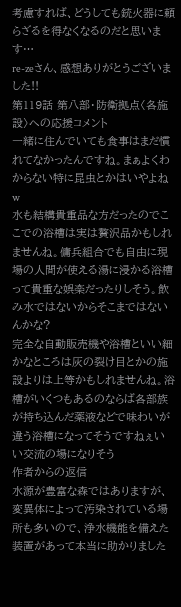考慮すれば、どうしても銃火器に頼らざるを得なくなるのだと思います…
re-zeさん、感想ありがとうございました!!
第119話 第八部・防衛拠点〈各施設〉への応援コメント
一緒に住んでいても食事はまだ慣れてなかったんですね。まぁよくわからない特に昆虫とかはいやよねw
水も結構貴重品な方だったのでここでの浴槽は実は贅沢品かもしれませんね。傭兵組合でも自由に現場の人間が使える湯に浸かる浴槽って貴重な娯楽だったりしそう。飲み水ではないからそこまではないんかな?
完全な自動販売機や浴槽といい細かなところは灰の裂け目とかの施設よりは上等かもしれませんね。浴槽がいくつもあるのならば各部族が持ち込んだ薬液などで味わいが違う浴槽になってそうですねぇいい交流の場になりそう
作者からの返信
水源が豊富な森ではありますが、変異体によって汚染されている場所も多いので、浄水機能を備えた装置があって本当に助かりました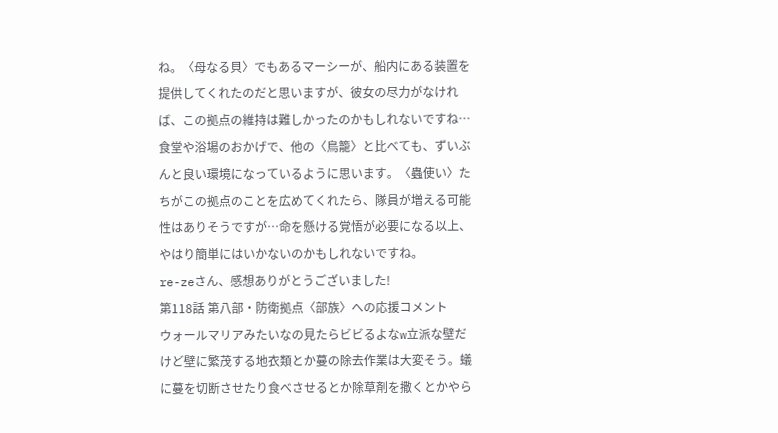ね。〈母なる貝〉でもあるマーシーが、船内にある装置を提供してくれたのだと思いますが、彼女の尽力がなければ、この拠点の維持は難しかったのかもしれないですね…
食堂や浴場のおかげで、他の〈鳥籠〉と比べても、ずいぶんと良い環境になっているように思います。〈蟲使い〉たちがこの拠点のことを広めてくれたら、隊員が増える可能性はありそうですが…命を懸ける覚悟が必要になる以上、やはり簡単にはいかないのかもしれないですね。
re-zeさん、感想ありがとうございました!
第118話 第八部・防衛拠点〈部族〉への応援コメント
ウォールマリアみたいなの見たらビビるよなw立派な壁だけど壁に繁茂する地衣類とか蔓の除去作業は大変そう。蟻に蔓を切断させたり食べさせるとか除草剤を撒くとかやら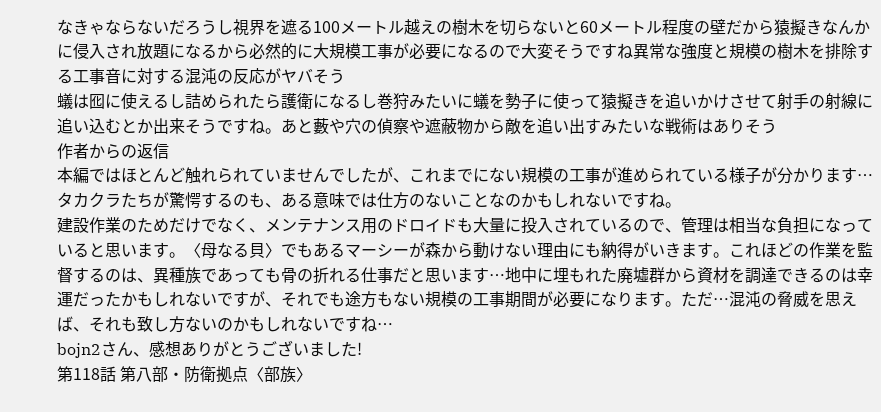なきゃならないだろうし視界を遮る100メートル越えの樹木を切らないと60メートル程度の壁だから猿擬きなんかに侵入され放題になるから必然的に大規模工事が必要になるので大変そうですね異常な強度と規模の樹木を排除する工事音に対する混沌の反応がヤバそう
蟻は囮に使えるし詰められたら護衛になるし巻狩みたいに蟻を勢子に使って猿擬きを追いかけさせて射手の射線に追い込むとか出来そうですね。あと藪や穴の偵察や遮蔽物から敵を追い出すみたいな戦術はありそう
作者からの返信
本編ではほとんど触れられていませんでしたが、これまでにない規模の工事が進められている様子が分かります…タカクラたちが驚愕するのも、ある意味では仕方のないことなのかもしれないですね。
建設作業のためだけでなく、メンテナンス用のドロイドも大量に投入されているので、管理は相当な負担になっていると思います。〈母なる貝〉でもあるマーシーが森から動けない理由にも納得がいきます。これほどの作業を監督するのは、異種族であっても骨の折れる仕事だと思います…地中に埋もれた廃墟群から資材を調達できるのは幸運だったかもしれないですが、それでも途方もない規模の工事期間が必要になります。ただ…混沌の脅威を思えば、それも致し方ないのかもしれないですね…
bojn2さん、感想ありがとうございました!
第118話 第八部・防衛拠点〈部族〉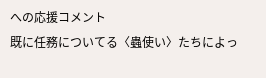への応援コメント
既に任務についてる〈蟲使い〉たちによっ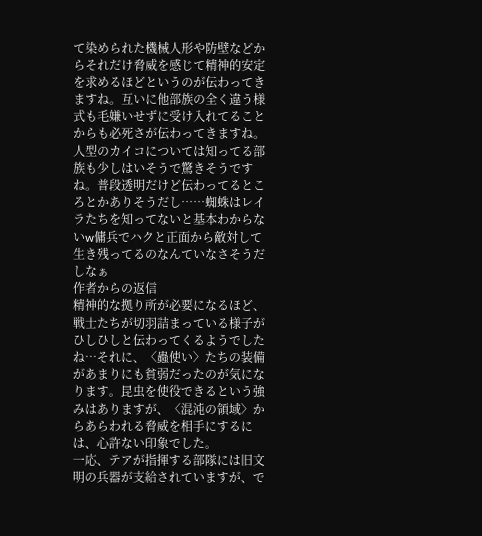て染められた機械人形や防壁などからそれだけ脅威を感じて精神的安定を求めるほどというのが伝わってきますね。互いに他部族の全く違う様式も毛嫌いせずに受け入れてることからも必死さが伝わってきますね。
人型のカイコについては知ってる部族も少しはいそうで驚きそうですね。普段透明だけど伝わってるところとかありそうだし……蜘蛛はレイラたちを知ってないと基本わからないw傭兵でハクと正面から敵対して生き残ってるのなんていなさそうだしなぁ
作者からの返信
精神的な拠り所が必要になるほど、戦士たちが切羽詰まっている様子がひしひしと伝わってくるようでしたね…それに、〈蟲使い〉たちの装備があまりにも貧弱だったのが気になります。昆虫を使役できるという強みはありますが、〈混沌の領域〉からあらわれる脅威を相手にするには、心許ない印象でした。
一応、テアが指揮する部隊には旧文明の兵器が支給されていますが、で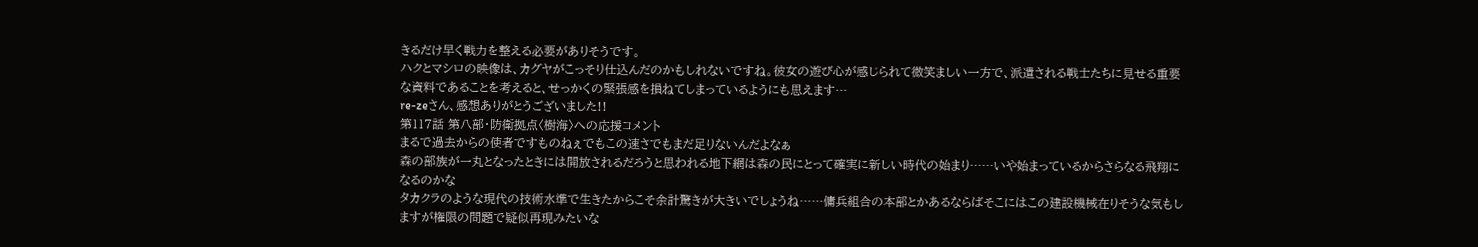きるだけ早く戦力を整える必要がありそうです。
ハクとマシロの映像は、カグヤがこっそり仕込んだのかもしれないですね。彼女の遊び心が感じられて微笑ましい一方で、派遣される戦士たちに見せる重要な資料であることを考えると、せっかくの緊張感を損ねてしまっているようにも思えます…
re-zeさん、感想ありがとうございました!!
第117話 第八部・防衛拠点〈樹海〉への応援コメント
まるで過去からの使者ですものねぇでもこの速さでもまだ足りないんだよなぁ
森の部族が一丸となったときには開放されるだろうと思われる地下網は森の民にとって確実に新しい時代の始まり……いや始まっているからさらなる飛翔になるのかな
タカクラのような現代の技術水準で生きたからこそ余計驚きが大きいでしょうね……傭兵組合の本部とかあるならばそこにはこの建設機械在りそうな気もしますが権限の問題で疑似再現みたいな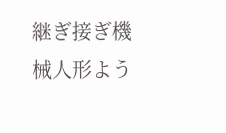継ぎ接ぎ機械人形よう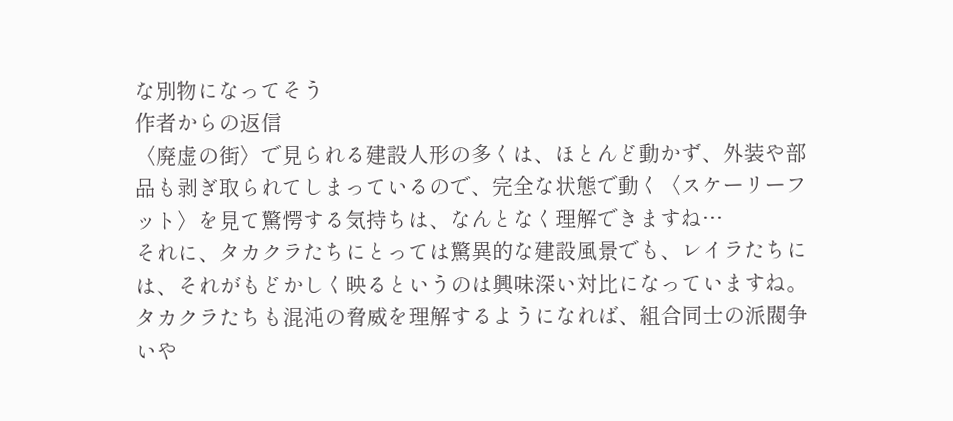な別物になってそう
作者からの返信
〈廃虚の街〉で見られる建設人形の多くは、ほとんど動かず、外装や部品も剥ぎ取られてしまっているので、完全な状態で動く〈スケーリーフット〉を見て驚愕する気持ちは、なんとなく理解できますね…
それに、タカクラたちにとっては驚異的な建設風景でも、レイラたちには、それがもどかしく映るというのは興味深い対比になっていますね。タカクラたちも混沌の脅威を理解するようになれば、組合同士の派閥争いや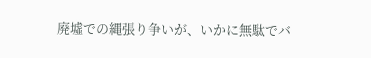廃墟での縄張り争いが、いかに無駄でバ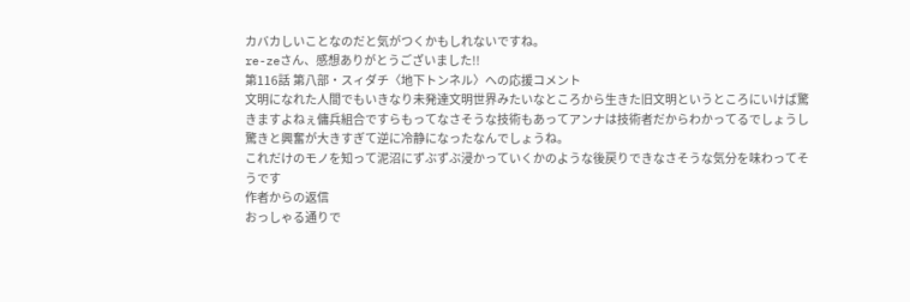カバカしいことなのだと気がつくかもしれないですね。
re-zeさん、感想ありがとうございました!!
第116話 第八部・スィダチ〈地下トンネル〉への応援コメント
文明になれた人間でもいきなり未発達文明世界みたいなところから生きた旧文明というところにいけば驚きますよねぇ傭兵組合ですらもってなさそうな技術もあってアンナは技術者だからわかってるでしょうし驚きと興奮が大きすぎて逆に冷静になったなんでしょうね。
これだけのモノを知って泥沼にずぶずぶ浸かっていくかのような後戻りできなさそうな気分を味わってそうです
作者からの返信
おっしゃる通りで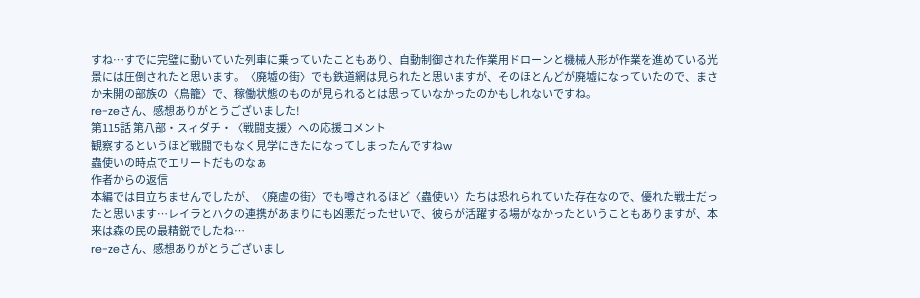すね…すでに完璧に動いていた列車に乗っていたこともあり、自動制御された作業用ドローンと機械人形が作業を進めている光景には圧倒されたと思います。〈廃墟の街〉でも鉄道網は見られたと思いますが、そのほとんどが廃墟になっていたので、まさか未開の部族の〈鳥籠〉で、稼働状態のものが見られるとは思っていなかったのかもしれないですね。
re-zeさん、感想ありがとうございました!
第115話 第八部・スィダチ・〈戦闘支援〉への応援コメント
観察するというほど戦闘でもなく見学にきたになってしまったんですねw
蟲使いの時点でエリートだものなぁ
作者からの返信
本編では目立ちませんでしたが、〈廃虚の街〉でも噂されるほど〈蟲使い〉たちは恐れられていた存在なので、優れた戦士だったと思います…レイラとハクの連携があまりにも凶悪だったせいで、彼らが活躍する場がなかったということもありますが、本来は森の民の最精鋭でしたね…
re-zeさん、感想ありがとうございまし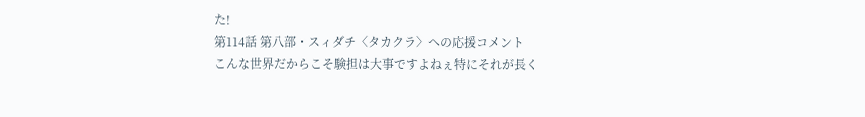た!
第114話 第八部・スィダチ〈タカクラ〉への応援コメント
こんな世界だからこそ験担は大事ですよねぇ特にそれが長く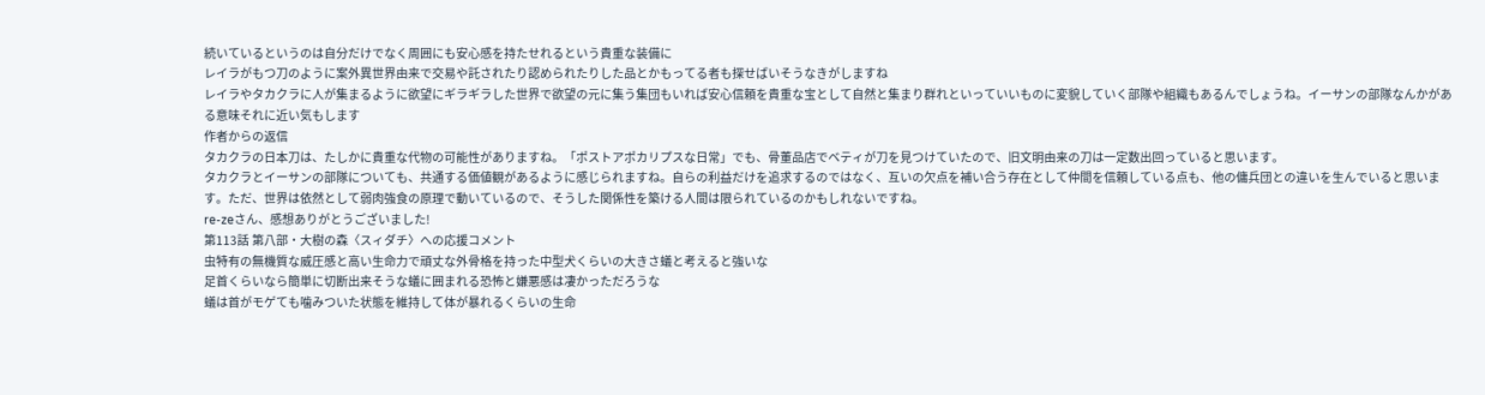続いているというのは自分だけでなく周囲にも安心感を持たせれるという貴重な装備に
レイラがもつ刀のように案外異世界由来で交易や託されたり認められたりした品とかもってる者も探せばいそうなきがしますね
レイラやタカクラに人が集まるように欲望にギラギラした世界で欲望の元に集う集団もいれば安心信頼を貴重な宝として自然と集まり群れといっていいものに変貌していく部隊や組織もあるんでしょうね。イーサンの部隊なんかがある意味それに近い気もします
作者からの返信
タカクラの日本刀は、たしかに貴重な代物の可能性がありますね。「ポストアポカリプスな日常」でも、骨董品店でベティが刀を見つけていたので、旧文明由来の刀は一定数出回っていると思います。
タカクラとイーサンの部隊についても、共通する価値観があるように感じられますね。自らの利益だけを追求するのではなく、互いの欠点を補い合う存在として仲間を信頼している点も、他の傭兵団との違いを生んでいると思います。ただ、世界は依然として弱肉強食の原理で動いているので、そうした関係性を築ける人間は限られているのかもしれないですね。
re-zeさん、感想ありがとうございました!
第113話 第八部・大樹の森〈スィダチ〉への応援コメント
虫特有の無機質な威圧感と高い生命力で頑丈な外骨格を持った中型犬くらいの大きさ蟻と考えると強いな
足首くらいなら簡単に切断出来そうな蟻に囲まれる恐怖と嫌悪感は凄かっただろうな
蟻は首がモゲても噛みついた状態を維持して体が暴れるくらいの生命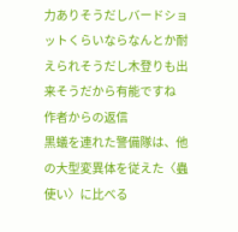力ありそうだしバードショットくらいならなんとか耐えられそうだし木登りも出来そうだから有能ですね
作者からの返信
黒蟻を連れた警備隊は、他の大型変異体を従えた〈蟲使い〉に比べる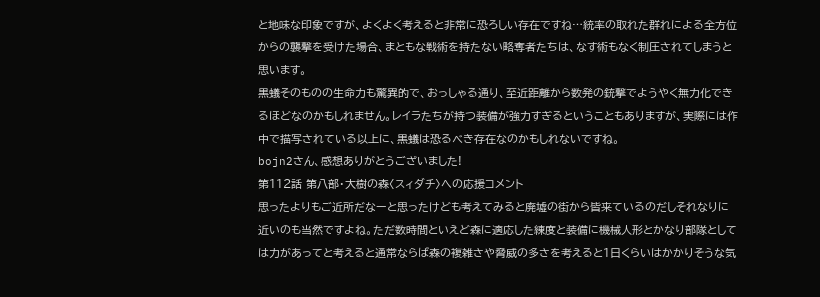と地味な印象ですが、よくよく考えると非常に恐ろしい存在ですね…統率の取れた群れによる全方位からの襲撃を受けた場合、まともな戦術を持たない略奪者たちは、なす術もなく制圧されてしまうと思います。
黒蟻そのものの生命力も驚異的で、おっしゃる通り、至近距離から数発の銃撃でようやく無力化できるほどなのかもしれません。レイラたちが持つ装備が強力すぎるということもありますが、実際には作中で描写されている以上に、黒蟻は恐るべき存在なのかもしれないですね。
bojn2さん、感想ありがとうございました!
第112話 第八部・大樹の森〈スィダチ〉への応援コメント
思ったよりもご近所だなーと思ったけども考えてみると廃墟の街から皆来ているのだしそれなりに近いのも当然ですよね。ただ数時間といえど森に適応した練度と装備に機械人形とかなり部隊としては力があってと考えると通常ならば森の複雑さや脅威の多さを考えると1日くらいはかかりそうな気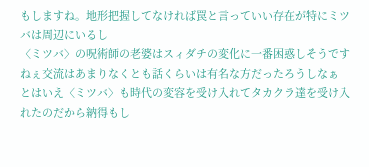もしますね。地形把握してなければ罠と言っていい存在が特にミツバは周辺にいるし
〈ミツバ〉の呪術師の老婆はスィダチの変化に一番困惑しそうですねぇ交流はあまりなくとも話くらいは有名な方だったろうしなぁ
とはいえ〈ミツバ〉も時代の変容を受け入れてタカクラ達を受け入れたのだから納得もし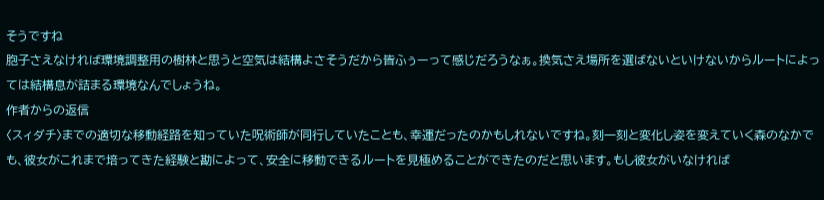そうですね
胞子さえなければ環境調整用の樹林と思うと空気は結構よさそうだから皆ふぅーって感じだろうなぁ。換気さえ場所を選ばないといけないからルートによっては結構息が詰まる環境なんでしょうね。
作者からの返信
〈スィダチ〉までの適切な移動経路を知っていた呪術師が同行していたことも、幸運だったのかもしれないですね。刻一刻と変化し姿を変えていく森のなかでも、彼女がこれまで培ってきた経験と勘によって、安全に移動できるルートを見極めることができたのだと思います。もし彼女がいなければ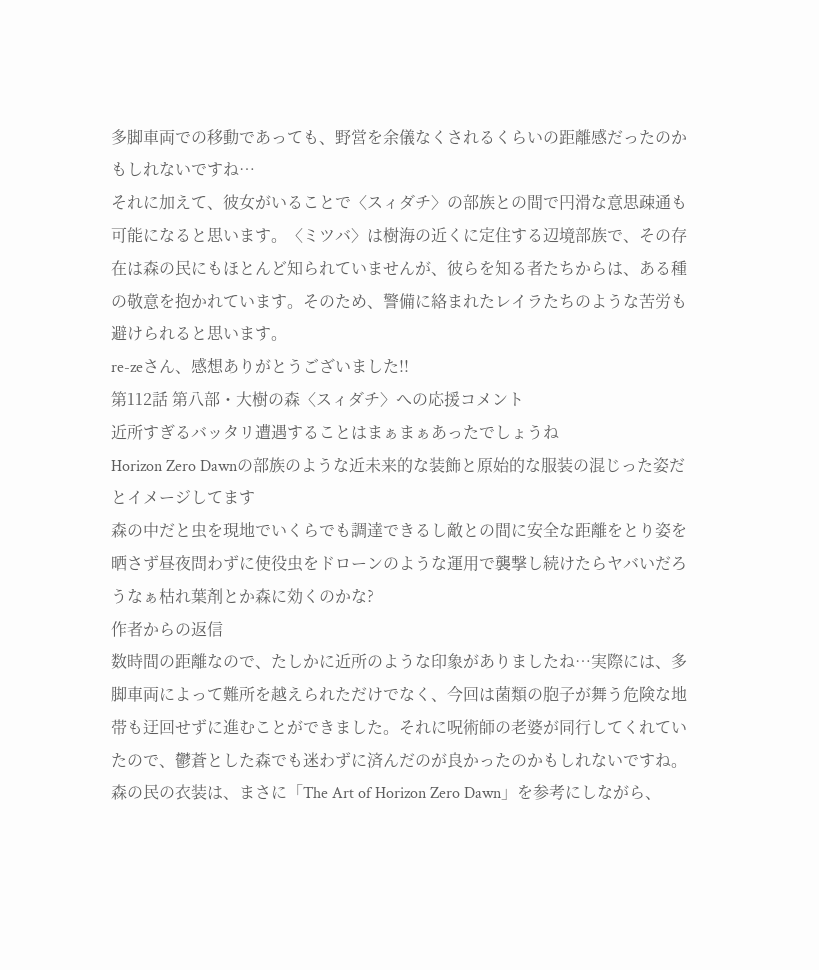多脚車両での移動であっても、野営を余儀なくされるくらいの距離感だったのかもしれないですね…
それに加えて、彼女がいることで〈スィダチ〉の部族との間で円滑な意思疎通も可能になると思います。〈ミツバ〉は樹海の近くに定住する辺境部族で、その存在は森の民にもほとんど知られていませんが、彼らを知る者たちからは、ある種の敬意を抱かれています。そのため、警備に絡まれたレイラたちのような苦労も避けられると思います。
re-zeさん、感想ありがとうございました!!
第112話 第八部・大樹の森〈スィダチ〉への応援コメント
近所すぎるバッタリ遭遇することはまぁまぁあったでしょうね
Horizon Zero Dawnの部族のような近未来的な装飾と原始的な服装の混じった姿だとイメージしてます
森の中だと虫を現地でいくらでも調達できるし敵との間に安全な距離をとり姿を晒さず昼夜問わずに使役虫をドローンのような運用で襲撃し続けたらヤバいだろうなぁ枯れ葉剤とか森に効くのかな?
作者からの返信
数時間の距離なので、たしかに近所のような印象がありましたね…実際には、多脚車両によって難所を越えられただけでなく、今回は菌類の胞子が舞う危険な地帯も迂回せずに進むことができました。それに呪術師の老婆が同行してくれていたので、鬱蒼とした森でも迷わずに済んだのが良かったのかもしれないですね。
森の民の衣装は、まさに「The Art of Horizon Zero Dawn」を参考にしながら、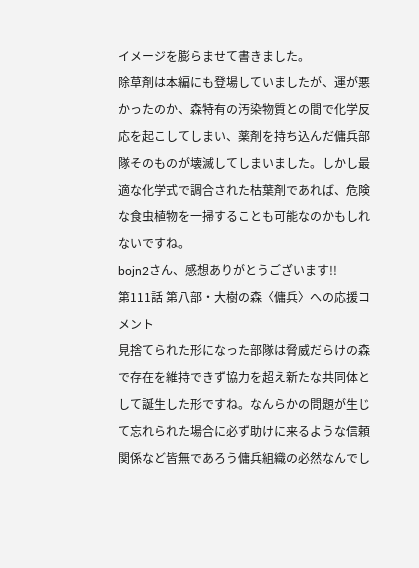イメージを膨らませて書きました。
除草剤は本編にも登場していましたが、運が悪かったのか、森特有の汚染物質との間で化学反応を起こしてしまい、薬剤を持ち込んだ傭兵部隊そのものが壊滅してしまいました。しかし最適な化学式で調合された枯葉剤であれば、危険な食虫植物を一掃することも可能なのかもしれないですね。
bojn2さん、感想ありがとうございます!!
第111話 第八部・大樹の森〈傭兵〉への応援コメント
見捨てられた形になった部隊は脅威だらけの森で存在を維持できず協力を超え新たな共同体として誕生した形ですね。なんらかの問題が生じて忘れられた場合に必ず助けに来るような信頼関係など皆無であろう傭兵組織の必然なんでし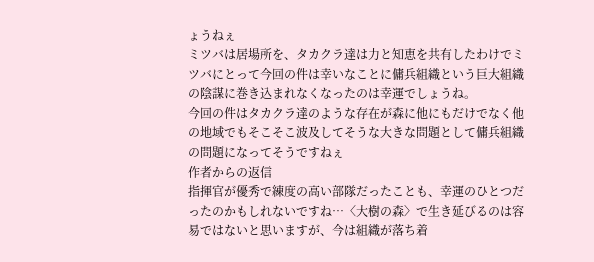ょうねぇ
ミツバは居場所を、タカクラ達は力と知恵を共有したわけでミツバにとって今回の件は幸いなことに傭兵組織という巨大組織の陰謀に巻き込まれなくなったのは幸運でしょうね。
今回の件はタカクラ達のような存在が森に他にもだけでなく他の地域でもそこそこ波及してそうな大きな問題として傭兵組織の問題になってそうですねぇ
作者からの返信
指揮官が優秀で練度の高い部隊だったことも、幸運のひとつだったのかもしれないですね…〈大樹の森〉で生き延びるのは容易ではないと思いますが、今は組織が落ち着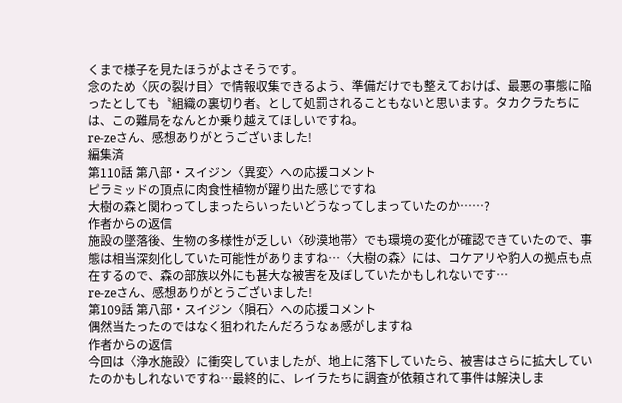くまで様子を見たほうがよさそうです。
念のため〈灰の裂け目〉で情報収集できるよう、準備だけでも整えておけば、最悪の事態に陥ったとしても〝組織の裏切り者〟として処罰されることもないと思います。タカクラたちには、この難局をなんとか乗り越えてほしいですね。
re-zeさん、感想ありがとうございました!
編集済
第110話 第八部・スイジン〈異変〉への応援コメント
ピラミッドの頂点に肉食性植物が躍り出た感じですね
大樹の森と関わってしまったらいったいどうなってしまっていたのか……?
作者からの返信
施設の墜落後、生物の多様性が乏しい〈砂漠地帯〉でも環境の変化が確認できていたので、事態は相当深刻化していた可能性がありますね…〈大樹の森〉には、コケアリや豹人の拠点も点在するので、森の部族以外にも甚大な被害を及ぼしていたかもしれないです…
re-zeさん、感想ありがとうございました!
第109話 第八部・スイジン〈隕石〉への応援コメント
偶然当たったのではなく狙われたんだろうなぁ感がしますね
作者からの返信
今回は〈浄水施設〉に衝突していましたが、地上に落下していたら、被害はさらに拡大していたのかもしれないですね…最終的に、レイラたちに調査が依頼されて事件は解決しま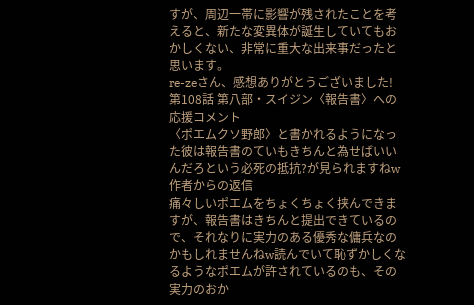すが、周辺一帯に影響が残されたことを考えると、新たな変異体が誕生していてもおかしくない、非常に重大な出来事だったと思います。
re-zeさん、感想ありがとうございました!
第108話 第八部・スイジン〈報告書〉への応援コメント
〈ポエムクソ野郎〉と書かれるようになった彼は報告書のていもきちんと為せばいいんだろという必死の抵抗?が見られますねw
作者からの返信
痛々しいポエムをちょくちょく挟んできますが、報告書はきちんと提出できているので、それなりに実力のある優秀な傭兵なのかもしれませんねw読んでいて恥ずかしくなるようなポエムが許されているのも、その実力のおか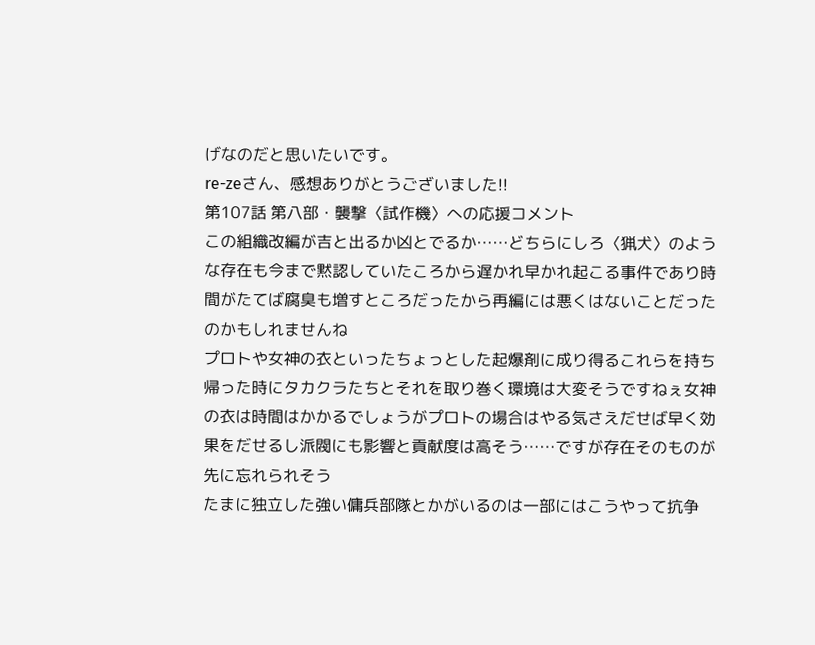げなのだと思いたいです。
re-zeさん、感想ありがとうございました!!
第107話 第八部・襲撃〈試作機〉への応援コメント
この組織改編が吉と出るか凶とでるか……どちらにしろ〈猟犬〉のような存在も今まで黙認していたころから遅かれ早かれ起こる事件であり時間がたてば腐臭も増すところだったから再編には悪くはないことだったのかもしれませんね
プロトや女神の衣といったちょっとした起爆剤に成り得るこれらを持ち帰った時にタカクラたちとそれを取り巻く環境は大変そうですねぇ女神の衣は時間はかかるでしょうがプロトの場合はやる気さえだせば早く効果をだせるし派閥にも影響と貢献度は高そう……ですが存在そのものが先に忘れられそう
たまに独立した強い傭兵部隊とかがいるのは一部にはこうやって抗争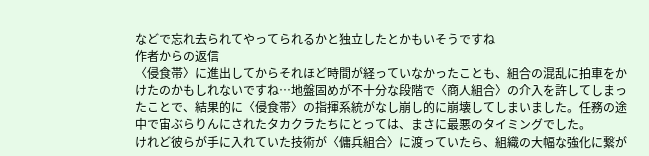などで忘れ去られてやってられるかと独立したとかもいそうですね
作者からの返信
〈侵食帯〉に進出してからそれほど時間が経っていなかったことも、組合の混乱に拍車をかけたのかもしれないですね…地盤固めが不十分な段階で〈商人組合〉の介入を許してしまったことで、結果的に〈侵食帯〉の指揮系統がなし崩し的に崩壊してしまいました。任務の途中で宙ぶらりんにされたタカクラたちにとっては、まさに最悪のタイミングでした。
けれど彼らが手に入れていた技術が〈傭兵組合〉に渡っていたら、組織の大幅な強化に繋が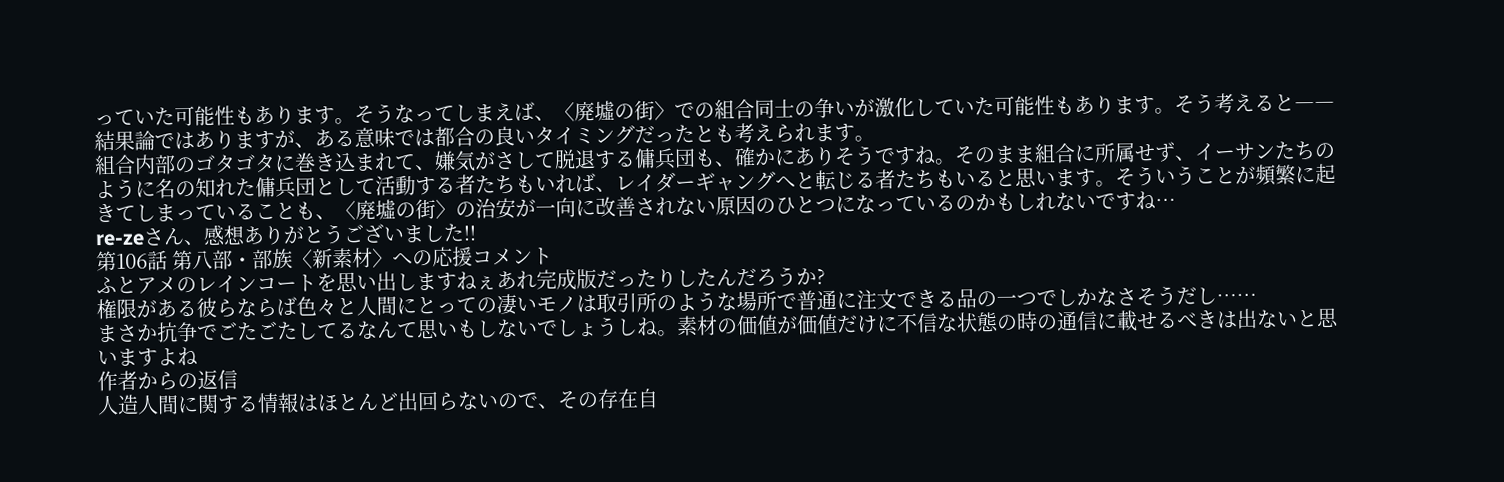っていた可能性もあります。そうなってしまえば、〈廃墟の街〉での組合同士の争いが激化していた可能性もあります。そう考えると――結果論ではありますが、ある意味では都合の良いタイミングだったとも考えられます。
組合内部のゴタゴタに巻き込まれて、嫌気がさして脱退する傭兵団も、確かにありそうですね。そのまま組合に所属せず、イーサンたちのように名の知れた傭兵団として活動する者たちもいれば、レイダーギャングへと転じる者たちもいると思います。そういうことが頻繁に起きてしまっていることも、〈廃墟の街〉の治安が一向に改善されない原因のひとつになっているのかもしれないですね…
re-zeさん、感想ありがとうございました!!
第106話 第八部・部族〈新素材〉への応援コメント
ふとアメのレインコートを思い出しますねぇあれ完成版だったりしたんだろうか?
権限がある彼らならば色々と人間にとっての凄いモノは取引所のような場所で普通に注文できる品の一つでしかなさそうだし……
まさか抗争でごたごたしてるなんて思いもしないでしょうしね。素材の価値が価値だけに不信な状態の時の通信に載せるべきは出ないと思いますよね
作者からの返信
人造人間に関する情報はほとんど出回らないので、その存在自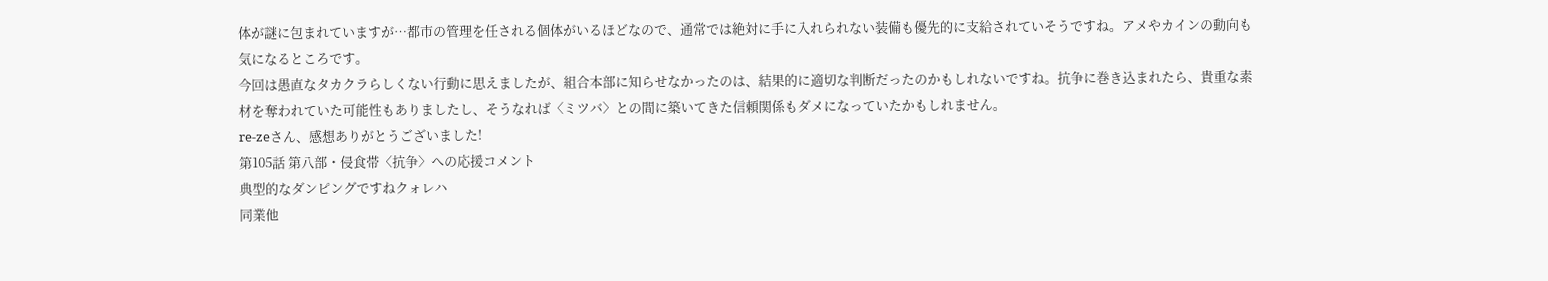体が謎に包まれていますが…都市の管理を任される個体がいるほどなので、通常では絶対に手に入れられない装備も優先的に支給されていそうですね。アメやカインの動向も気になるところです。
今回は愚直なタカクラらしくない行動に思えましたが、組合本部に知らせなかったのは、結果的に適切な判断だったのかもしれないですね。抗争に巻き込まれたら、貴重な素材を奪われていた可能性もありましたし、そうなれば〈ミツバ〉との間に築いてきた信頼関係もダメになっていたかもしれません。
re-zeさん、感想ありがとうございました!
第105話 第八部・侵食帯〈抗争〉への応援コメント
典型的なダンピングですねクォレハ
同業他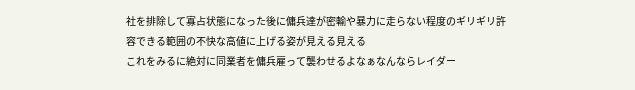社を排除して寡占状態になった後に傭兵達が密輸や暴力に走らない程度のギリギリ許容できる範囲の不快な高値に上げる姿が見える見える
これをみるに絶対に同業者を傭兵雇って襲わせるよなぁなんならレイダー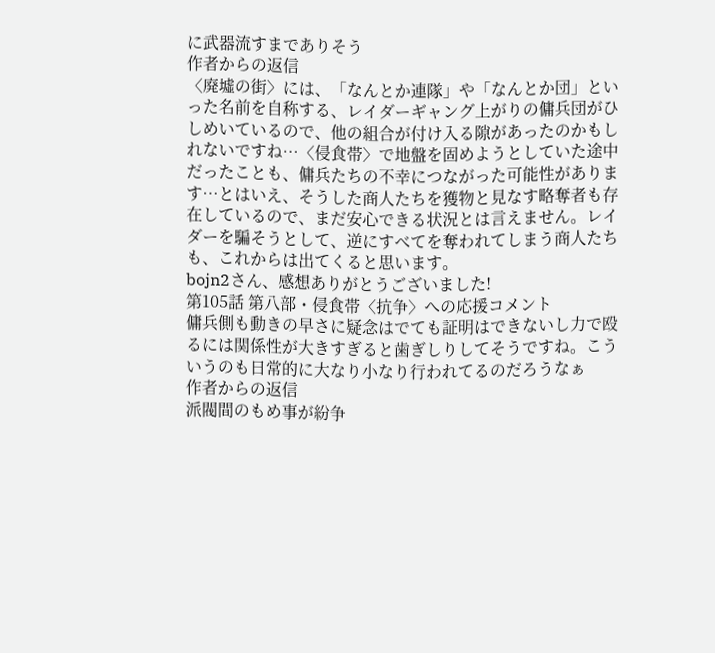に武器流すまでありそう
作者からの返信
〈廃墟の街〉には、「なんとか連隊」や「なんとか団」といった名前を自称する、レイダーギャング上がりの傭兵団がひしめいているので、他の組合が付け入る隙があったのかもしれないですね…〈侵食帯〉で地盤を固めようとしていた途中だったことも、傭兵たちの不幸につながった可能性があります…とはいえ、そうした商人たちを獲物と見なす略奪者も存在しているので、まだ安心できる状況とは言えません。レイダーを騙そうとして、逆にすべてを奪われてしまう商人たちも、これからは出てくると思います。
bojn2さん、感想ありがとうございました!
第105話 第八部・侵食帯〈抗争〉への応援コメント
傭兵側も動きの早さに疑念はでても証明はできないし力で殴るには関係性が大きすぎると歯ぎしりしてそうですね。こういうのも日常的に大なり小なり行われてるのだろうなぁ
作者からの返信
派閥間のもめ事が紛争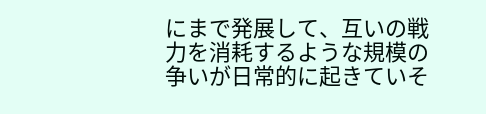にまで発展して、互いの戦力を消耗するような規模の争いが日常的に起きていそ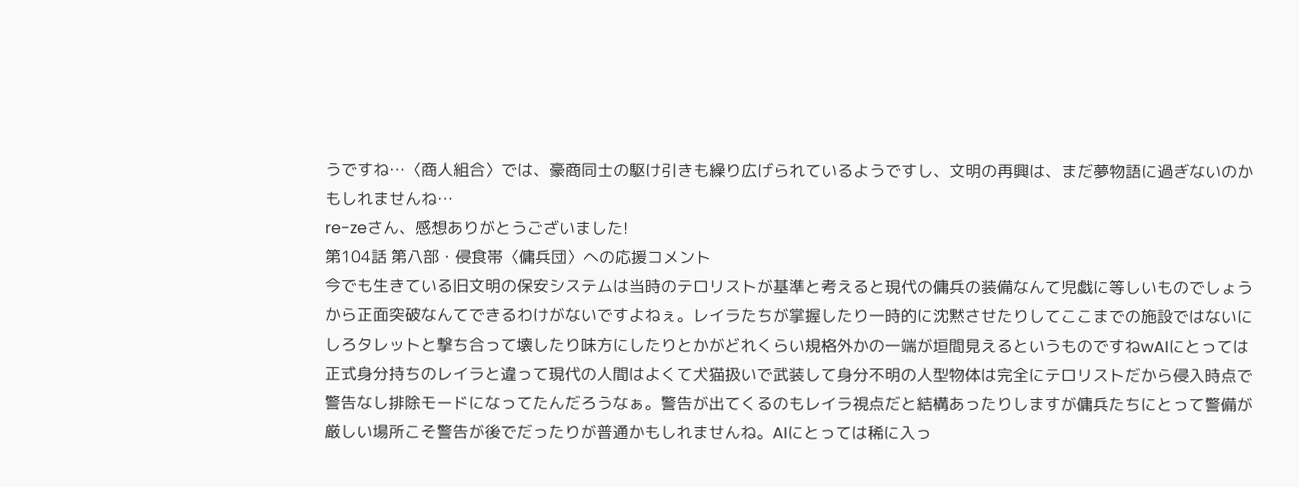うですね…〈商人組合〉では、豪商同士の駆け引きも繰り広げられているようですし、文明の再興は、まだ夢物語に過ぎないのかもしれませんね…
re-zeさん、感想ありがとうございました!
第104話 第八部・侵食帯〈傭兵団〉への応援コメント
今でも生きている旧文明の保安システムは当時のテロリストが基準と考えると現代の傭兵の装備なんて児戯に等しいものでしょうから正面突破なんてできるわけがないですよねぇ。レイラたちが掌握したり一時的に沈黙させたりしてここまでの施設ではないにしろタレットと撃ち合って壊したり味方にしたりとかがどれくらい規格外かの一端が垣間見えるというものですねwAIにとっては正式身分持ちのレイラと違って現代の人間はよくて犬猫扱いで武装して身分不明の人型物体は完全にテロリストだから侵入時点で警告なし排除モードになってたんだろうなぁ。警告が出てくるのもレイラ視点だと結構あったりしますが傭兵たちにとって警備が厳しい場所こそ警告が後でだったりが普通かもしれませんね。AIにとっては稀に入っ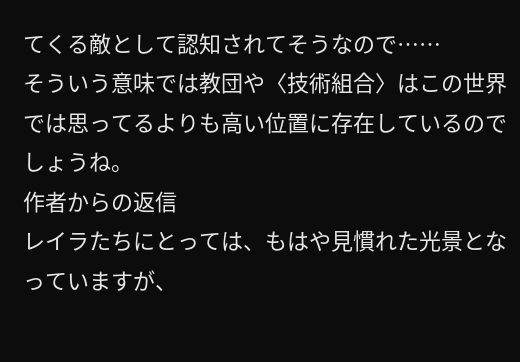てくる敵として認知されてそうなので……
そういう意味では教団や〈技術組合〉はこの世界では思ってるよりも高い位置に存在しているのでしょうね。
作者からの返信
レイラたちにとっては、もはや見慣れた光景となっていますが、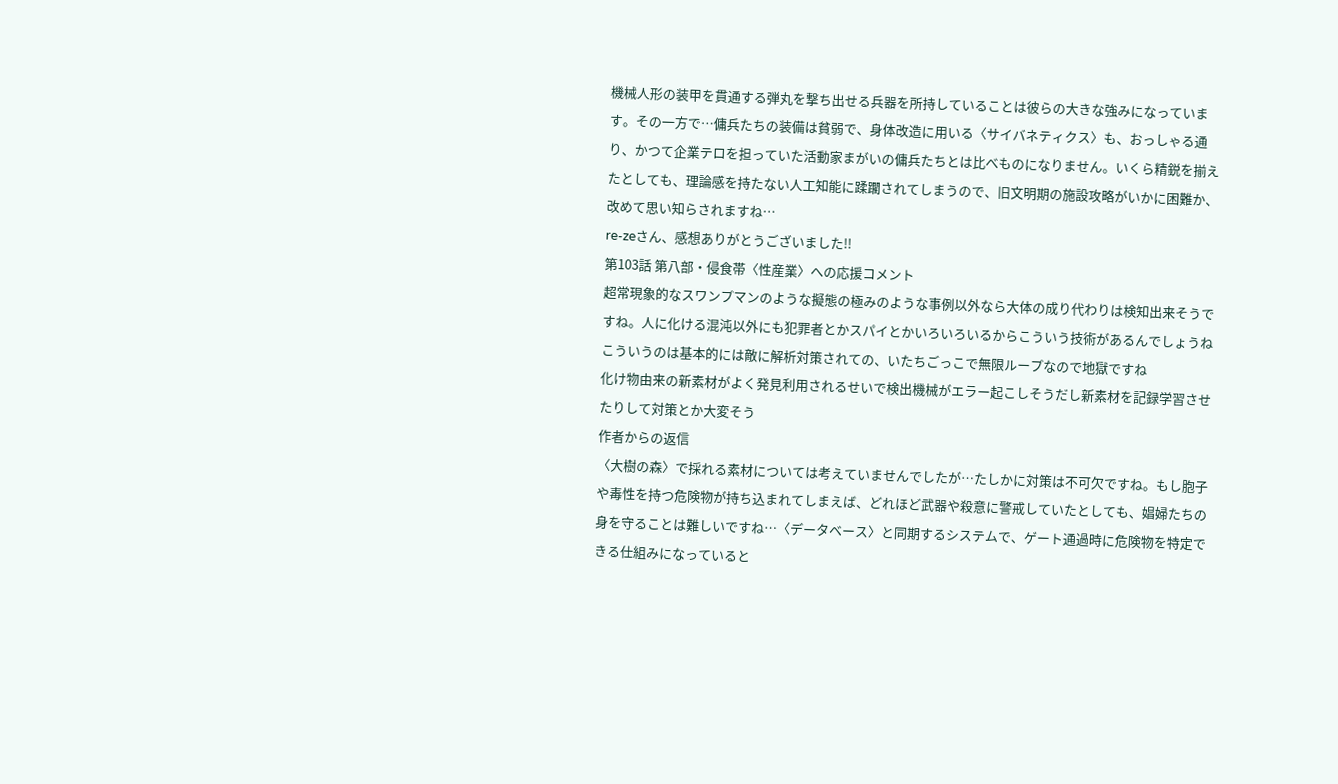機械人形の装甲を貫通する弾丸を撃ち出せる兵器を所持していることは彼らの大きな強みになっています。その一方で…傭兵たちの装備は貧弱で、身体改造に用いる〈サイバネティクス〉も、おっしゃる通り、かつて企業テロを担っていた活動家まがいの傭兵たちとは比べものになりません。いくら精鋭を揃えたとしても、理論感を持たない人工知能に蹂躙されてしまうので、旧文明期の施設攻略がいかに困難か、改めて思い知らされますね…
re-zeさん、感想ありがとうございました!!
第103話 第八部・侵食帯〈性産業〉への応援コメント
超常現象的なスワンプマンのような擬態の極みのような事例以外なら大体の成り代わりは検知出来そうですね。人に化ける混沌以外にも犯罪者とかスパイとかいろいろいるからこういう技術があるんでしょうね
こういうのは基本的には敵に解析対策されての、いたちごっこで無限ループなので地獄ですね
化け物由来の新素材がよく発見利用されるせいで検出機械がエラー起こしそうだし新素材を記録学習させたりして対策とか大変そう
作者からの返信
〈大樹の森〉で採れる素材については考えていませんでしたが…たしかに対策は不可欠ですね。もし胞子や毒性を持つ危険物が持ち込まれてしまえば、どれほど武器や殺意に警戒していたとしても、娼婦たちの身を守ることは難しいですね…〈データベース〉と同期するシステムで、ゲート通過時に危険物を特定できる仕組みになっていると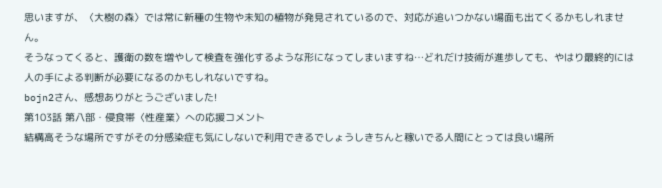思いますが、〈大樹の森〉では常に新種の生物や未知の植物が発見されているので、対応が追いつかない場面も出てくるかもしれません。
そうなってくると、護衛の数を増やして検査を強化するような形になってしまいますね…どれだけ技術が進歩しても、やはり最終的には人の手による判断が必要になるのかもしれないですね。
bojn2さん、感想ありがとうございました!
第103話 第八部・侵食帯〈性産業〉への応援コメント
結構高そうな場所ですがその分感染症も気にしないで利用できるでしょうしきちんと稼いでる人間にとっては良い場所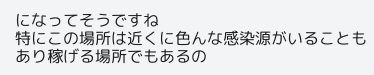になってそうですね
特にこの場所は近くに色んな感染源がいることもあり稼げる場所でもあるの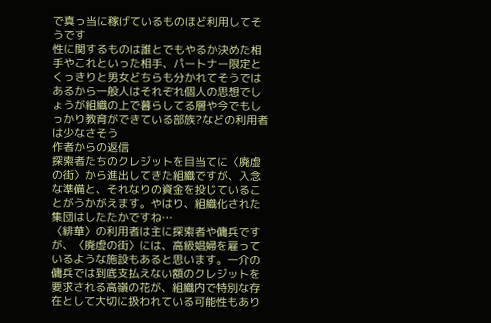で真っ当に稼げているものほど利用してそうです
性に関するものは誰とでもやるか決めた相手やこれといった相手、パートナー限定とくっきりと男女どちらも分かれてそうではあるから一般人はそれぞれ個人の思想でしょうが組織の上で暮らしてる層や今でもしっかり教育ができている部族?などの利用者は少なさそう
作者からの返信
探索者たちのクレジットを目当てに〈廃虚の街〉から進出してきた組織ですが、入念な準備と、それなりの資金を投じていることがうかがえます。やはり、組織化された集団はしたたかですね…
〈緋華〉の利用者は主に探索者や傭兵ですが、〈廃虚の街〉には、高級娼婦を雇っているような施設もあると思います。一介の傭兵では到底支払えない額のクレジットを要求される高嶺の花が、組織内で特別な存在として大切に扱われている可能性もあり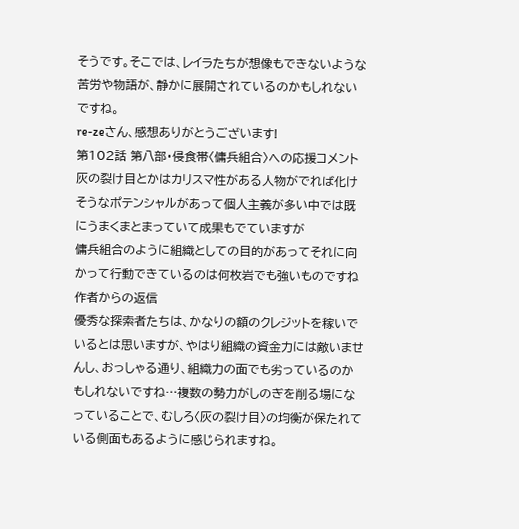そうです。そこでは、レイラたちが想像もできないような苦労や物語が、静かに展開されているのかもしれないですね。
re-zeさん、感想ありがとうございます!
第102話 第八部・侵食帯〈傭兵組合〉への応援コメント
灰の裂け目とかはカリスマ性がある人物がでれば化けそうなポテンシャルがあって個人主義が多い中では既にうまくまとまっていて成果もでていますが
傭兵組合のように組織としての目的があってそれに向かって行動できているのは何枚岩でも強いものですね
作者からの返信
優秀な探索者たちは、かなりの額のクレジットを稼いでいるとは思いますが、やはり組織の資金力には敵いませんし、おっしゃる通り、組織力の面でも劣っているのかもしれないですね…複数の勢力がしのぎを削る場になっていることで、むしろ〈灰の裂け目〉の均衡が保たれている側面もあるように感じられますね。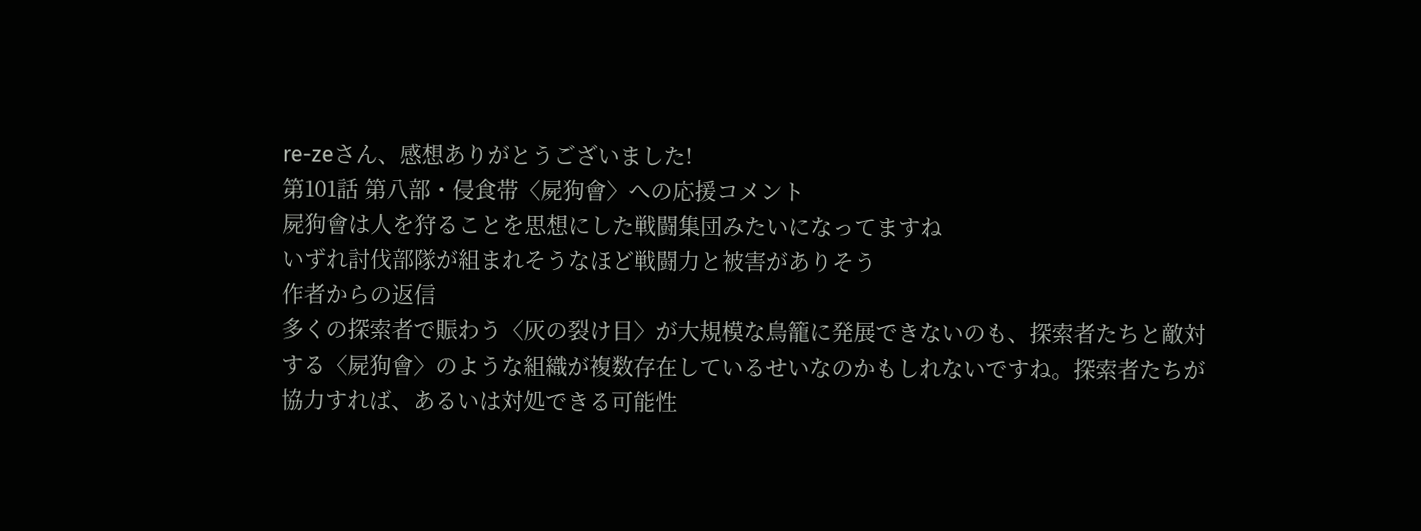re-zeさん、感想ありがとうございました!
第101話 第八部・侵食帯〈屍狗會〉への応援コメント
屍狗會は人を狩ることを思想にした戦闘集団みたいになってますね
いずれ討伐部隊が組まれそうなほど戦闘力と被害がありそう
作者からの返信
多くの探索者で賑わう〈灰の裂け目〉が大規模な鳥籠に発展できないのも、探索者たちと敵対する〈屍狗會〉のような組織が複数存在しているせいなのかもしれないですね。探索者たちが協力すれば、あるいは対処できる可能性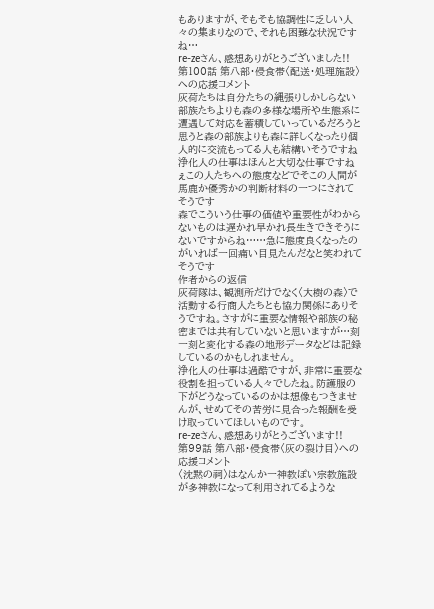もありますが、そもそも協調性に乏しい人々の集まりなので、それも困難な状況ですね…
re-zeさん、感想ありがとうございました!!
第100話 第八部・侵食帯〈配送・処理施設〉への応援コメント
灰荷たちは自分たちの縄張りしかしらない部族たちよりも森の多様な場所や生態系に遭遇して対応を蓄積していっているだろうと思うと森の部族よりも森に詳しくなったり個人的に交流もってる人も結構いそうですね
浄化人の仕事はほんと大切な仕事ですねぇこの人たちへの態度などでそこの人間が馬鹿か優秀かの判断材料の一つにされてそうです
森でこういう仕事の価値や重要性がわからないものは遅かれ早かれ長生きできそうにないですからね……急に態度良くなったのがいれば一回痛い目見たんだなと笑われてそうです
作者からの返信
灰荷隊は、観測所だけでなく〈大樹の森〉で活動する行商人たちとも協力関係にありそうですね。さすがに重要な情報や部族の秘密までは共有していないと思いますが…刻一刻と変化する森の地形データなどは記録しているのかもしれません。
浄化人の仕事は過酷ですが、非常に重要な役割を担っている人々でしたね。防護服の下がどうなっているのかは想像もつきませんが、せめてその苦労に見合った報酬を受け取っていてほしいものです。
re-zeさん、感想ありがとうございます!!
第99話 第八部・侵食帯〈灰の裂け目〉への応援コメント
〈沈黙の祠〉はなんか一神教ぽい宗教施設が多神教になって利用されてるような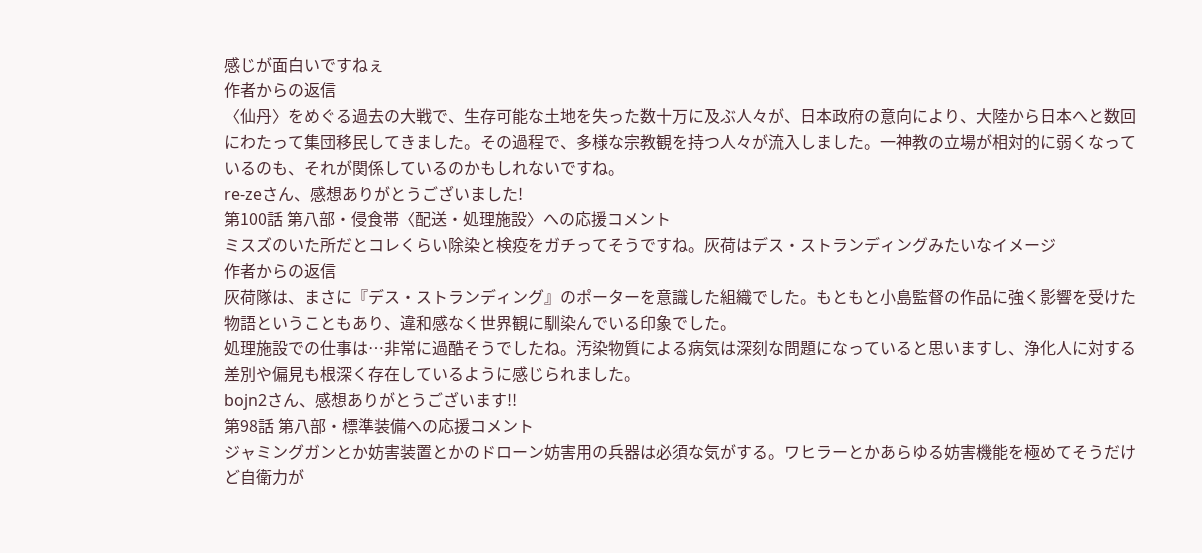感じが面白いですねぇ
作者からの返信
〈仙丹〉をめぐる過去の大戦で、生存可能な土地を失った数十万に及ぶ人々が、日本政府の意向により、大陸から日本へと数回にわたって集団移民してきました。その過程で、多様な宗教観を持つ人々が流入しました。一神教の立場が相対的に弱くなっているのも、それが関係しているのかもしれないですね。
re-zeさん、感想ありがとうございました!
第100話 第八部・侵食帯〈配送・処理施設〉への応援コメント
ミスズのいた所だとコレくらい除染と検疫をガチってそうですね。灰荷はデス・ストランディングみたいなイメージ
作者からの返信
灰荷隊は、まさに『デス・ストランディング』のポーターを意識した組織でした。もともと小島監督の作品に強く影響を受けた物語ということもあり、違和感なく世界観に馴染んでいる印象でした。
処理施設での仕事は…非常に過酷そうでしたね。汚染物質による病気は深刻な問題になっていると思いますし、浄化人に対する差別や偏見も根深く存在しているように感じられました。
bojn2さん、感想ありがとうございます!!
第98話 第八部・標準装備への応援コメント
ジャミングガンとか妨害装置とかのドローン妨害用の兵器は必須な気がする。ワヒラーとかあらゆる妨害機能を極めてそうだけど自衛力が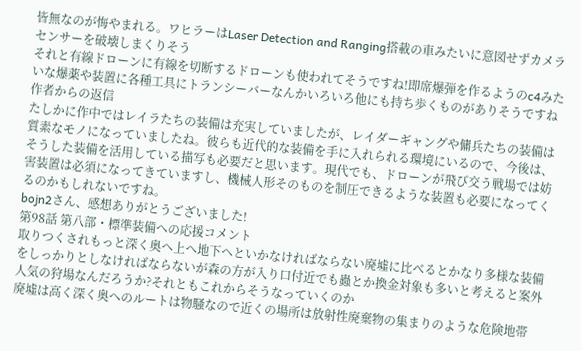皆無なのが悔やまれる。ワヒラーはLaser Detection and Ranging搭載の車みたいに意図せずカメラセンサーを破壊しまくりそう
それと有線ドローンに有線を切断するドローンも使われてそうですね!即席爆弾を作るようのc4みたいな爆薬や装置に各種工具にトランシーバーなんかいろいろ他にも持ち歩くものがありそうですね
作者からの返信
たしかに作中ではレイラたちの装備は充実していましたが、レイダーギャングや傭兵たちの装備は質素なモノになっていましたね。彼らも近代的な装備を手に入れられる環境にいるので、今後は、そうした装備を活用している描写も必要だと思います。現代でも、ドローンが飛び交う戦場では妨害装置は必須になってきていますし、機械人形そのものを制圧できるような装置も必要になってくるのかもしれないですね。
bojn2さん、感想ありがとうございました!
第98話 第八部・標準装備への応援コメント
取りつくされもっと深く奥へ上へ地下へといかなければならない廃墟に比べるとかなり多様な装備をしっかりとしなければならないが森の方が入り口付近でも蟲とか換金対象も多いと考えると案外人気の狩場なんだろうか?それともこれからそうなっていくのか
廃墟は高く深く奥へのルートは物騒なので近くの場所は放射性廃棄物の集まりのような危険地帯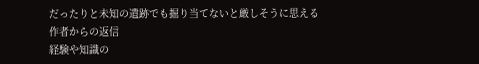だったりと未知の遺跡でも掘り当てないと厳しそうに思える
作者からの返信
経験や知識の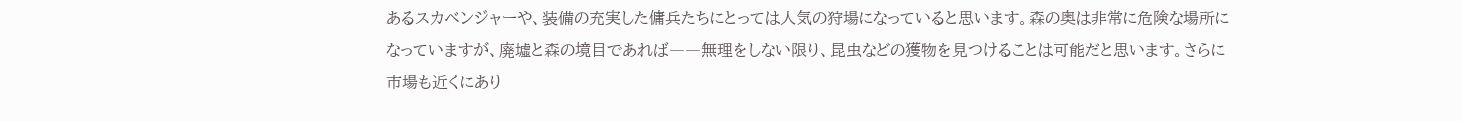あるスカベンジャーや、装備の充実した傭兵たちにとっては人気の狩場になっていると思います。森の奥は非常に危険な場所になっていますが、廃墟と森の境目であれば――無理をしない限り、昆虫などの獲物を見つけることは可能だと思います。さらに市場も近くにあり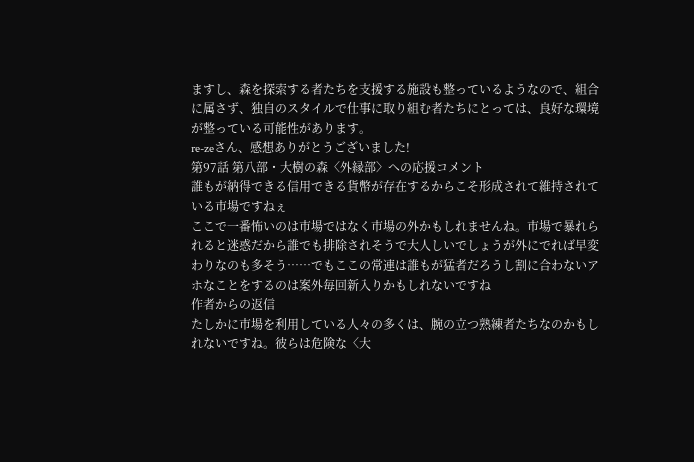ますし、森を探索する者たちを支援する施設も整っているようなので、組合に属さず、独自のスタイルで仕事に取り組む者たちにとっては、良好な環境が整っている可能性があります。
re-zeさん、感想ありがとうございました!
第97話 第八部・大樹の森〈外縁部〉への応援コメント
誰もが納得できる信用できる貨幣が存在するからこそ形成されて維持されている市場ですねぇ
ここで一番怖いのは市場ではなく市場の外かもしれませんね。市場で暴れられると迷惑だから誰でも排除されそうで大人しいでしょうが外にでれば早変わりなのも多そう……でもここの常連は誰もが猛者だろうし割に合わないアホなことをするのは案外毎回新入りかもしれないですね
作者からの返信
たしかに市場を利用している人々の多くは、腕の立つ熟練者たちなのかもしれないですね。彼らは危険な〈大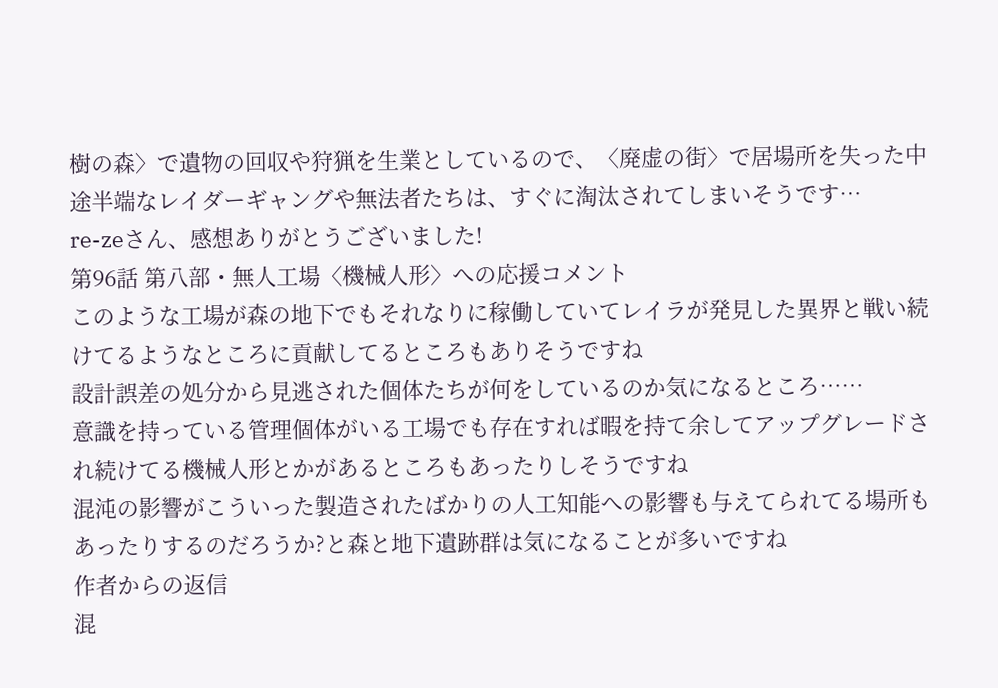樹の森〉で遺物の回収や狩猟を生業としているので、〈廃虚の街〉で居場所を失った中途半端なレイダーギャングや無法者たちは、すぐに淘汰されてしまいそうです…
re-zeさん、感想ありがとうございました!
第96話 第八部・無人工場〈機械人形〉への応援コメント
このような工場が森の地下でもそれなりに稼働していてレイラが発見した異界と戦い続けてるようなところに貢献してるところもありそうですね
設計誤差の処分から見逃された個体たちが何をしているのか気になるところ……
意識を持っている管理個体がいる工場でも存在すれば暇を持て余してアップグレードされ続けてる機械人形とかがあるところもあったりしそうですね
混沌の影響がこういった製造されたばかりの人工知能への影響も与えてられてる場所もあったりするのだろうか?と森と地下遺跡群は気になることが多いですね
作者からの返信
混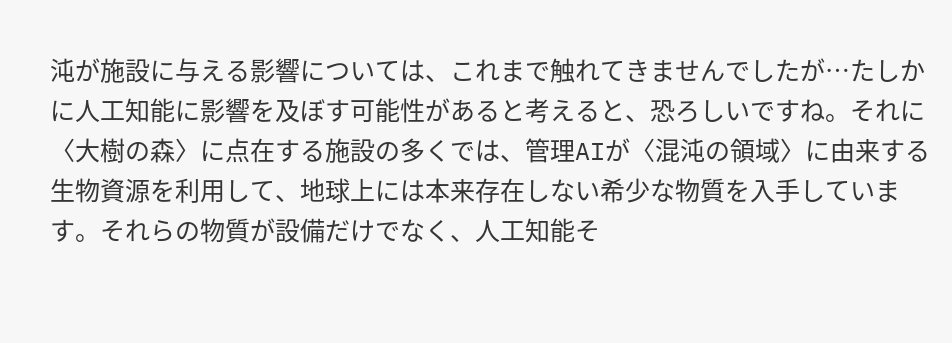沌が施設に与える影響については、これまで触れてきませんでしたが…たしかに人工知能に影響を及ぼす可能性があると考えると、恐ろしいですね。それに〈大樹の森〉に点在する施設の多くでは、管理AIが〈混沌の領域〉に由来する生物資源を利用して、地球上には本来存在しない希少な物質を入手しています。それらの物質が設備だけでなく、人工知能そ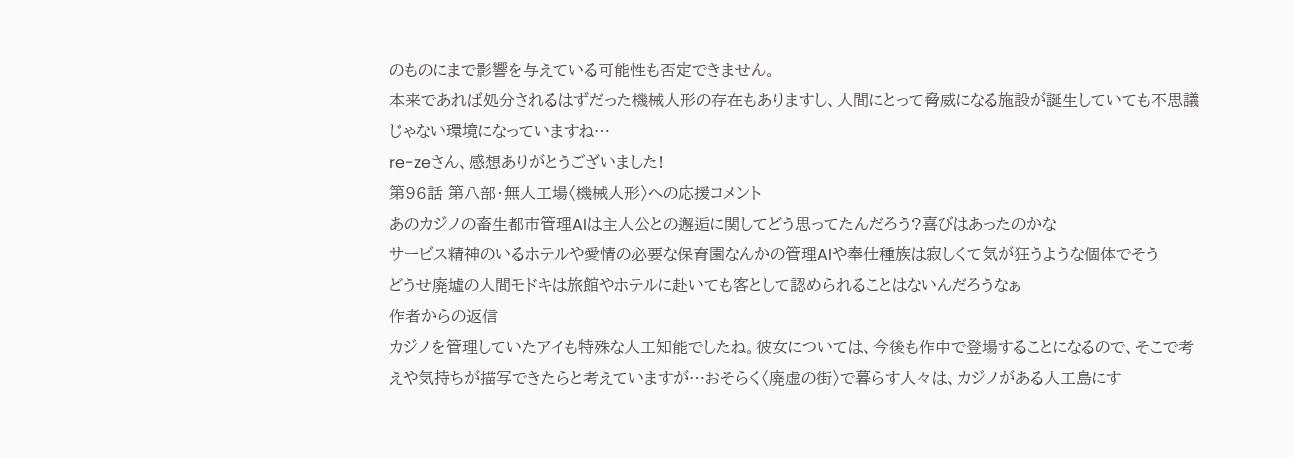のものにまで影響を与えている可能性も否定できません。
本来であれば処分されるはずだった機械人形の存在もありますし、人間にとって脅威になる施設が誕生していても不思議じゃない環境になっていますね…
re-zeさん、感想ありがとうございました!
第96話 第八部・無人工場〈機械人形〉への応援コメント
あのカジノの畜生都市管理AIは主人公との邂逅に関してどう思ってたんだろう?喜びはあったのかな
サービス精神のいるホテルや愛情の必要な保育園なんかの管理AIや奉仕種族は寂しくて気が狂うような個体でそう
どうせ廃墟の人間モドキは旅館やホテルに赴いても客として認められることはないんだろうなぁ
作者からの返信
カジノを管理していたアイも特殊な人工知能でしたね。彼女については、今後も作中で登場することになるので、そこで考えや気持ちが描写できたらと考えていますが…おそらく〈廃虚の街〉で暮らす人々は、カジノがある人工島にす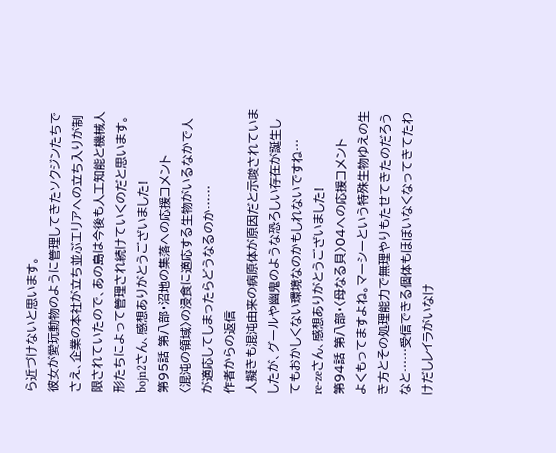ら近づけないと思います。
彼女が愛玩動物のように管理してきたソクジンたちでさえ、企業の本社が立ち並ぶエリアへの立ち入りが制限されていたので、あの島は今後も人工知能と機械人形たちによって管理され続けていくのだと思います。
bojn2さん、感想ありがとうございました!
第95話 第八部・沼地の集落への応援コメント
〈混沌の領域〉の浸食に適応する生物がいるなかで人が適応してしまったらどうなるのか……
作者からの返信
人擬きも混沌由来の病原体が原因だと示唆されていましたが、グールや幽鬼のような恐ろしい存在が誕生してもおかしくない環境なのかもしれないですね…
re-zeさん、感想ありがとうございました!
第94話 第八部・〈母なる貝〉04への応援コメント
よくもってますよね。マーシーという特殊生物ゆえの生き方とその処理能力で無理やりもたせてきたのだろうなと……受信できる個体もほぼいなくなってきてたわけだしレイラがいなけ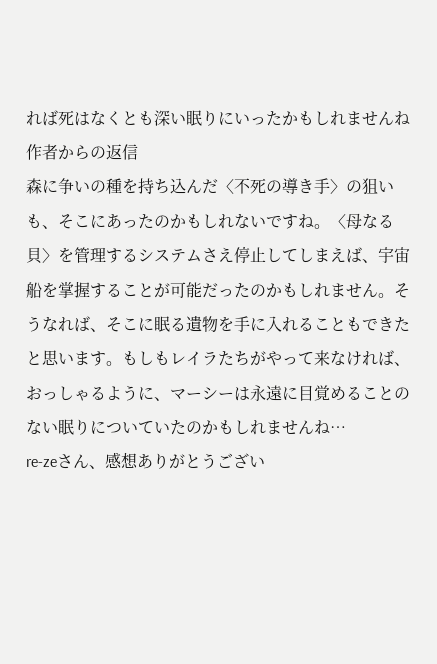れば死はなくとも深い眠りにいったかもしれませんね
作者からの返信
森に争いの種を持ち込んだ〈不死の導き手〉の狙いも、そこにあったのかもしれないですね。〈母なる貝〉を管理するシステムさえ停止してしまえば、宇宙船を掌握することが可能だったのかもしれません。そうなれば、そこに眠る遺物を手に入れることもできたと思います。もしもレイラたちがやって来なければ、おっしゃるように、マーシーは永遠に目覚めることのない眠りについていたのかもしれませんね…
re-zeさん、感想ありがとうござい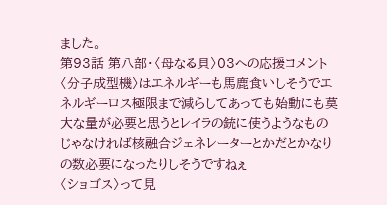ました。
第93話 第八部・〈母なる貝〉03への応援コメント
〈分子成型機〉はエネルギーも馬鹿食いしそうでエネルギーロス極限まで減らしてあっても始動にも莫大な量が必要と思うとレイラの銃に使うようなものじゃなければ核融合ジェネレーターとかだとかなりの数必要になったりしそうですねぇ
〈ショゴス〉って見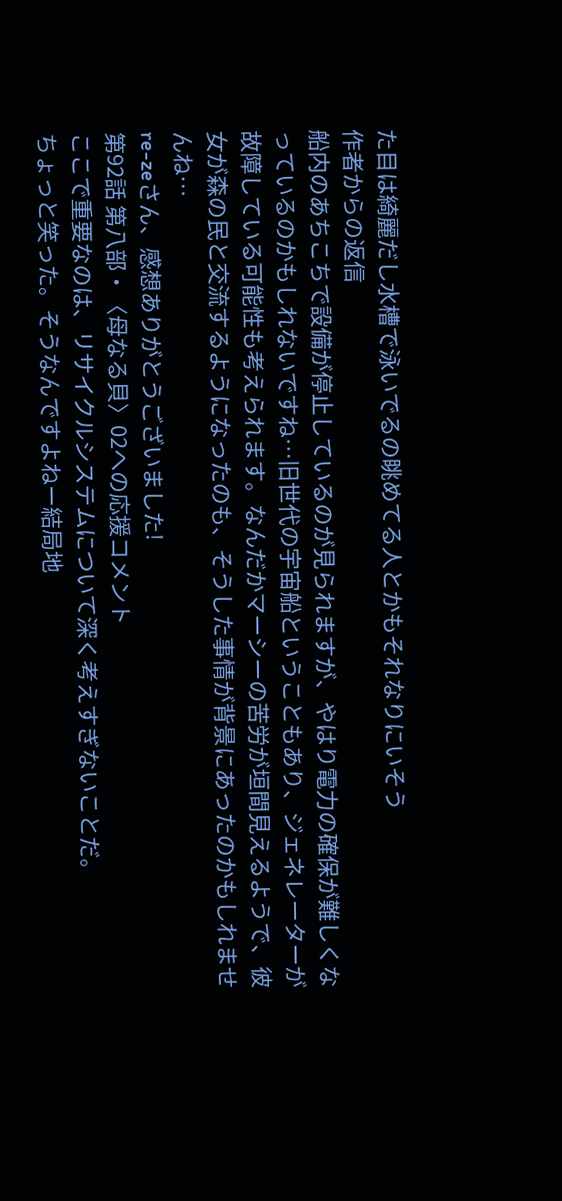た目は綺麗だし水槽で泳いでるの眺めてる人とかもそれなりにいそう
作者からの返信
船内のあちこちで設備が停止しているのが見られますが、やはり電力の確保が難しくなっているのかもしれないですね…旧世代の宇宙船ということもあり、ジェネレーターが故障している可能性も考えられます。なんだかマーシーの苦労が垣間見えるようで、彼女が森の民と交流するようになったのも、そうした事情が背景にあったのかもしれませんね…
re-zeさん、感想ありがとうございました!
第92話 第八部・〈母なる貝〉02への応援コメント
ここで重要なのは、リサイクルシステムについて深く考えすぎないことだ。
ちょっと笑った。そうなんですよねー結局地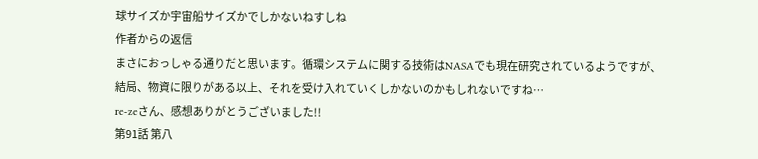球サイズか宇宙船サイズかでしかないねすしね
作者からの返信
まさにおっしゃる通りだと思います。循環システムに関する技術はNASAでも現在研究されているようですが、結局、物資に限りがある以上、それを受け入れていくしかないのかもしれないですね…
re-zeさん、感想ありがとうございました!!
第91話 第八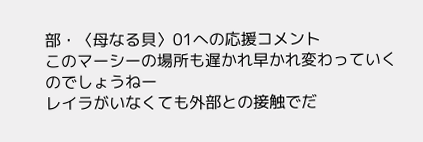部・〈母なる貝〉01への応援コメント
このマーシーの場所も遅かれ早かれ変わっていくのでしょうねー
レイラがいなくても外部との接触でだ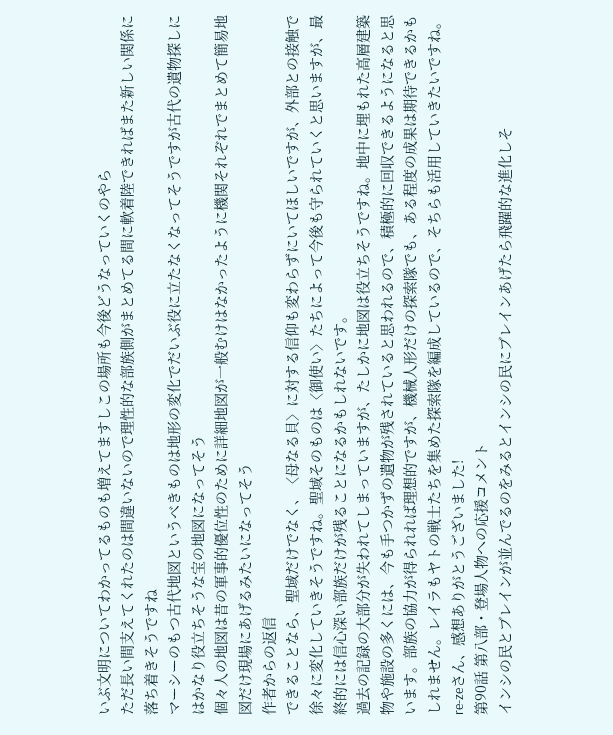いぶ文明についてわかってるものも増えてますしこの場所も今後どうなっていくのやら
ただ長い間支えてくれたのは間違いないので理性的な部族側がまとめてる間に軟着陸できればまた新しい関係に落ち着きそうですね
マーシーのもつ古代地図というべきものは地形の変化でだいぶ役に立たなくなってそうですが古代の遺物探しにはかなり役立ちそうな宝の地図になってそう
個々人の地図は昔の軍事的優位性のために詳細地図が一般むけはなかったように機関それぞれでまとめて簡易地図だけ現場にあげるみたいになってそう
作者からの返信
できることなら、聖域だけでなく、〈母なる貝〉に対する信仰も変わらずにいてほしいですが、外部との接触で徐々に変化していきそうですね。聖域そのものは〈御使い〉たちによって今後も守られていくと思いますが、最終的には信心深い部族だけが残ることになるかもしれないです。
過去の記録の大部分が失われてしまっていますが、たしかに地図は役立ちそうですね。地中に埋もれた高層建築物や施設の多くには、今も手つかずの遺物が残されていると思われるので、積極的に回収できるようになると思います。部族の協力が得られれば理想的ですが、機械人形だけの探索隊でも、ある程度の成果は期待できるかもしれません。レイラもヤトの戦士たちを集めた探索隊を編成しているので、そちらも活用していきたいですね。
re-zeさん、感想ありがとうございました!
第90話 第八部・登場人物への応援コメント
インシの民とブレインが並んでるのをみるとインシの民にブレインあげたら飛躍的な進化しそ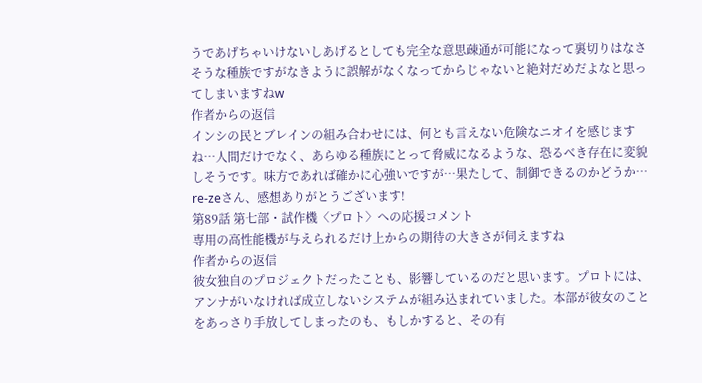うであげちゃいけないしあげるとしても完全な意思疎通が可能になって裏切りはなさそうな種族ですがなきように誤解がなくなってからじゃないと絶対だめだよなと思ってしまいますねw
作者からの返信
インシの民とブレインの組み合わせには、何とも言えない危険なニオイを感じますね…人間だけでなく、あらゆる種族にとって脅威になるような、恐るべき存在に変貌しそうです。味方であれば確かに心強いですが…果たして、制御できるのかどうか…
re-zeさん、感想ありがとうございます!
第89話 第七部・試作機〈プロト〉への応援コメント
専用の高性能機が与えられるだけ上からの期待の大きさが伺えますね
作者からの返信
彼女独自のプロジェクトだったことも、影響しているのだと思います。プロトには、アンナがいなければ成立しないシステムが組み込まれていました。本部が彼女のことをあっさり手放してしまったのも、もしかすると、その有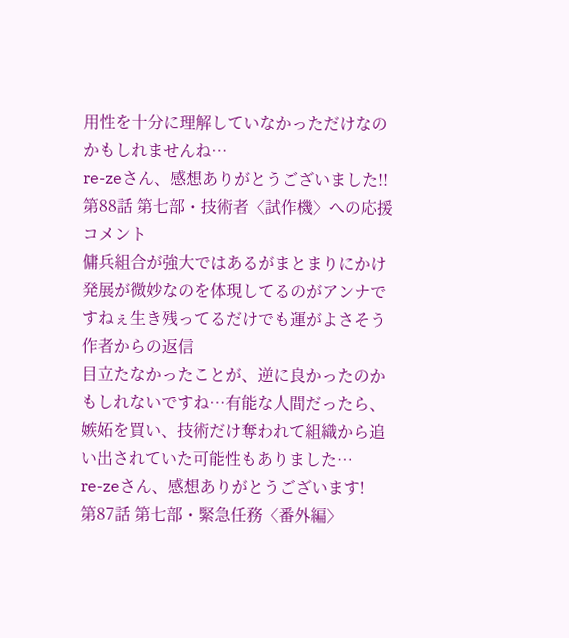用性を十分に理解していなかっただけなのかもしれませんね…
re-zeさん、感想ありがとうございました!!
第88話 第七部・技術者〈試作機〉への応援コメント
傭兵組合が強大ではあるがまとまりにかけ発展が微妙なのを体現してるのがアンナですねぇ生き残ってるだけでも運がよさそう
作者からの返信
目立たなかったことが、逆に良かったのかもしれないですね…有能な人間だったら、嫉妬を買い、技術だけ奪われて組織から追い出されていた可能性もありました…
re-zeさん、感想ありがとうございます!
第87話 第七部・緊急任務〈番外編〉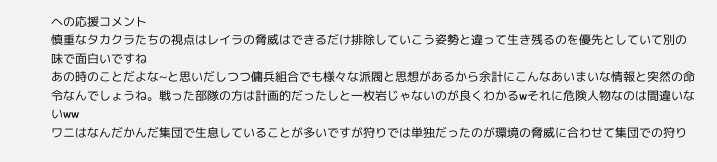への応援コメント
慎重なタカクラたちの視点はレイラの脅威はできるだけ排除していこう姿勢と違って生き残るのを優先としていて別の味で面白いですね
あの時のことだよな~と思いだしつつ傭兵組合でも様々な派閥と思想があるから余計にこんなあいまいな情報と突然の命令なんでしょうね。戦った部隊の方は計画的だったしと一枚岩じゃないのが良くわかるwそれに危険人物なのは間違いないww
ワニはなんだかんだ集団で生息していることが多いですが狩りでは単独だったのが環境の脅威に合わせて集団での狩り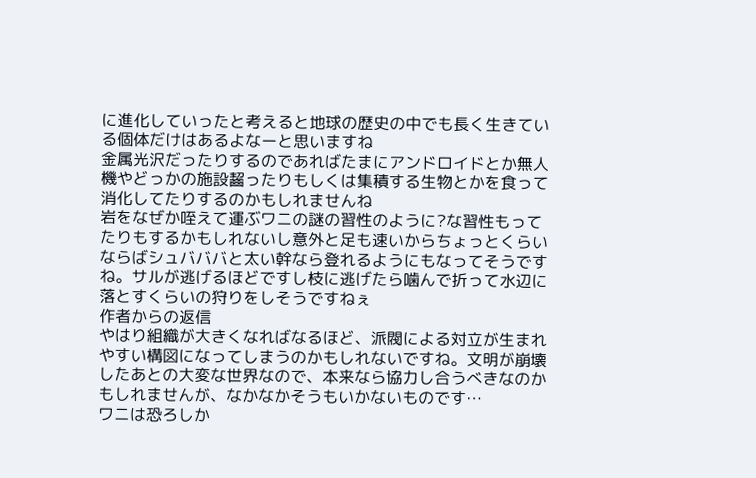に進化していったと考えると地球の歴史の中でも長く生きている個体だけはあるよなーと思いますね
金属光沢だったりするのであればたまにアンドロイドとか無人機やどっかの施設齧ったりもしくは集積する生物とかを食って消化してたりするのかもしれませんね
岩をなぜか咥えて運ぶワニの謎の習性のように?な習性もってたりもするかもしれないし意外と足も速いからちょっとくらいならばシュバババと太い幹なら登れるようにもなってそうですね。サルが逃げるほどですし枝に逃げたら噛んで折って水辺に落とすくらいの狩りをしそうですねぇ
作者からの返信
やはり組織が大きくなればなるほど、派閥による対立が生まれやすい構図になってしまうのかもしれないですね。文明が崩壊したあとの大変な世界なので、本来なら協力し合うべきなのかもしれませんが、なかなかそうもいかないものです…
ワニは恐ろしか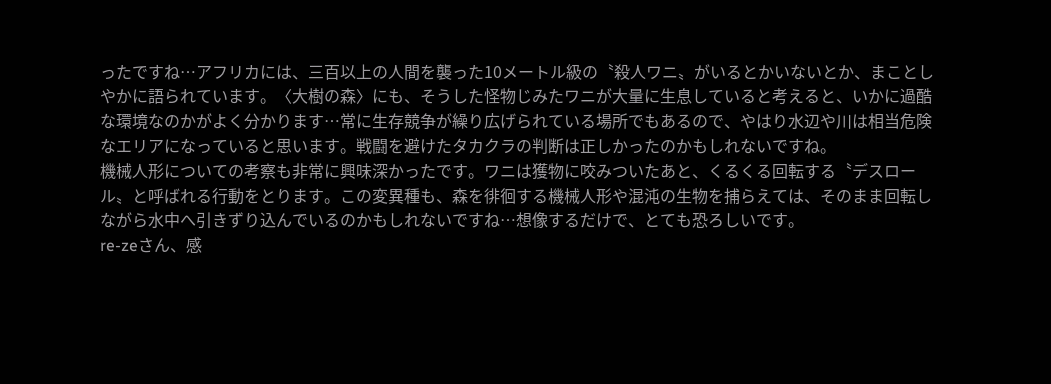ったですね…アフリカには、三百以上の人間を襲った10メートル級の〝殺人ワニ〟がいるとかいないとか、まことしやかに語られています。〈大樹の森〉にも、そうした怪物じみたワニが大量に生息していると考えると、いかに過酷な環境なのかがよく分かります…常に生存競争が繰り広げられている場所でもあるので、やはり水辺や川は相当危険なエリアになっていると思います。戦闘を避けたタカクラの判断は正しかったのかもしれないですね。
機械人形についての考察も非常に興味深かったです。ワニは獲物に咬みついたあと、くるくる回転する〝デスロール〟と呼ばれる行動をとります。この変異種も、森を徘徊する機械人形や混沌の生物を捕らえては、そのまま回転しながら水中へ引きずり込んでいるのかもしれないですね…想像するだけで、とても恐ろしいです。
re-zeさん、感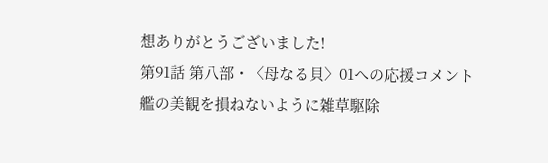想ありがとうございました!
第91話 第八部・〈母なる貝〉01への応援コメント
艦の美観を損ねないように雑草駆除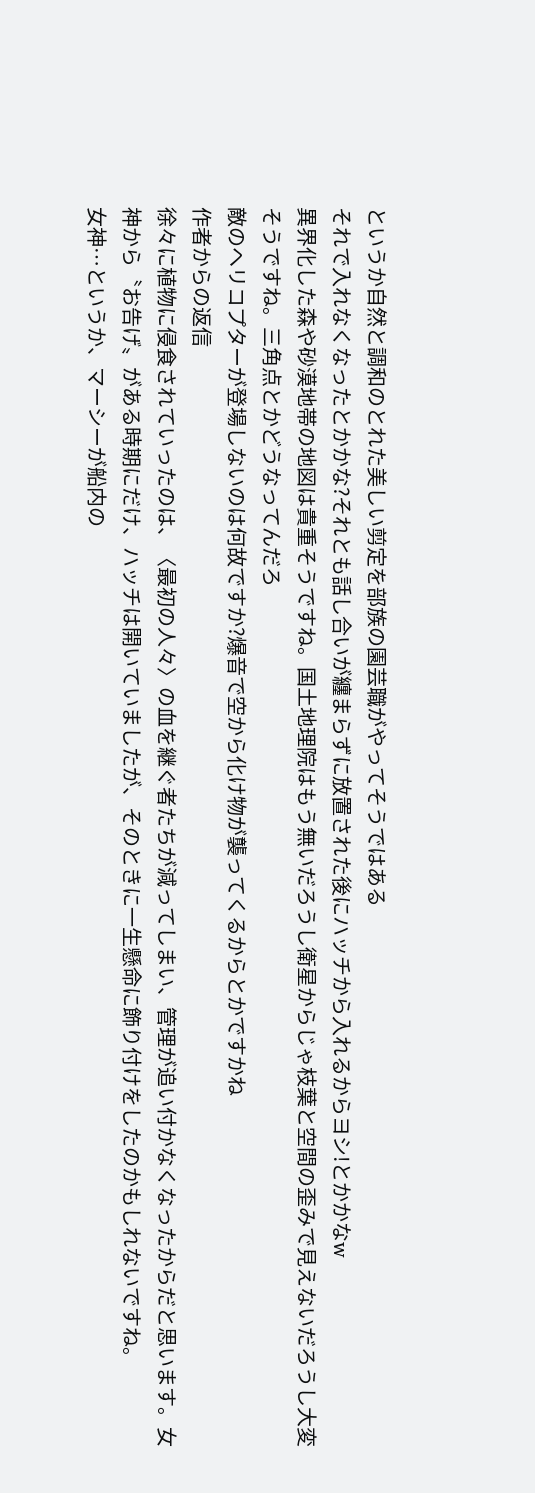というか自然と調和のとれた美しい剪定を部族の園芸職がやってそうではある
それで入れなくなったとかかな?それとも話し合いが纏まらずに放置された後にハッチから入れるからヨシ!とかかなw
異界化した森や砂漠地帯の地図は貴重そうですね。国土地理院はもう無いだろうし衛星からじゃ枝葉と空間の歪みで見えないだろうし大変そうですね。三角点とかどうなってんだろ
敵のヘリコプターが登場しないのは何故ですか?爆音で空から化け物が襲ってくるからとかですかね
作者からの返信
徐々に植物に侵食されていったのは、〈最初の人々〉の血を継ぐ者たちが減ってしまい、管理が追い付かなくなったからだと思います。女神から〝お告げ〟がある時期にだけ、ハッチは開いていましたが、そのときに一生懸命に飾り付けをしたのかもしれないですね。
女神…というか、マーシーが船内の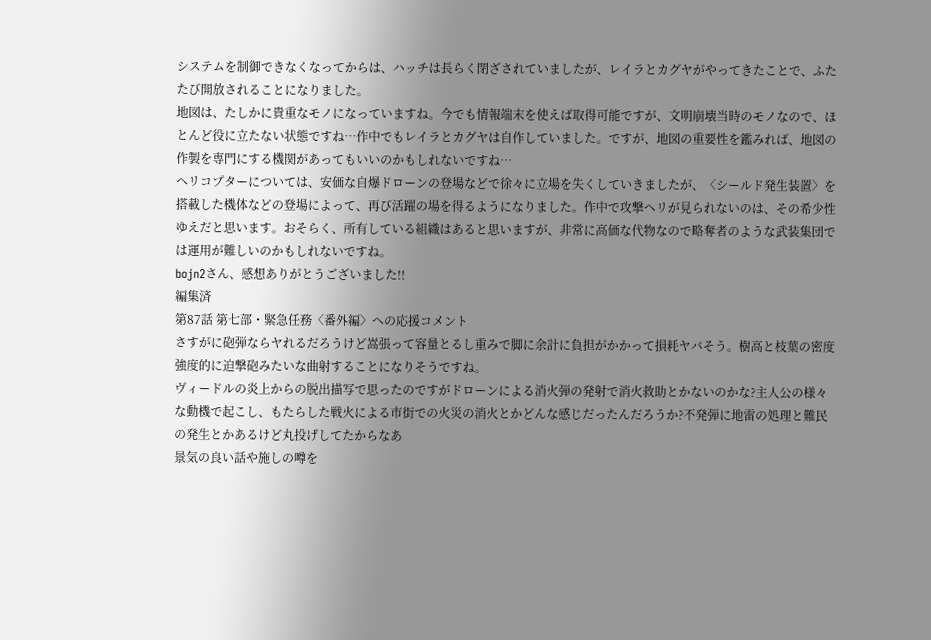システムを制御できなくなってからは、ハッチは長らく閉ざされていましたが、レイラとカグヤがやってきたことで、ふたたび開放されることになりました。
地図は、たしかに貴重なモノになっていますね。今でも情報端末を使えば取得可能ですが、文明崩壊当時のモノなので、ほとんど役に立たない状態ですね…作中でもレイラとカグヤは自作していました。ですが、地図の重要性を鑑みれば、地図の作製を専門にする機関があってもいいのかもしれないですね…
ヘリコプターについては、安価な自爆ドローンの登場などで徐々に立場を失くしていきましたが、〈シールド発生装置〉を搭載した機体などの登場によって、再び活躍の場を得るようになりました。作中で攻撃ヘリが見られないのは、その希少性ゆえだと思います。おそらく、所有している組織はあると思いますが、非常に高価な代物なので略奪者のような武装集団では運用が難しいのかもしれないですね。
bojn2さん、感想ありがとうございました!!
編集済
第87話 第七部・緊急任務〈番外編〉への応援コメント
さすがに砲弾ならヤれるだろうけど嵩張って容量とるし重みで脚に余計に負担がかかって損耗ヤバそう。樹高と枝葉の密度強度的に迫撃砲みたいな曲射することになりそうですね。
ヴィードルの炎上からの脱出描写で思ったのですがドローンによる消火弾の発射で消火救助とかないのかな?主人公の様々な動機で起こし、もたらした戦火による市街での火災の消火とかどんな感じだったんだろうか?不発弾に地雷の処理と難民の発生とかあるけど丸投げしてたからなあ
景気の良い話や施しの噂を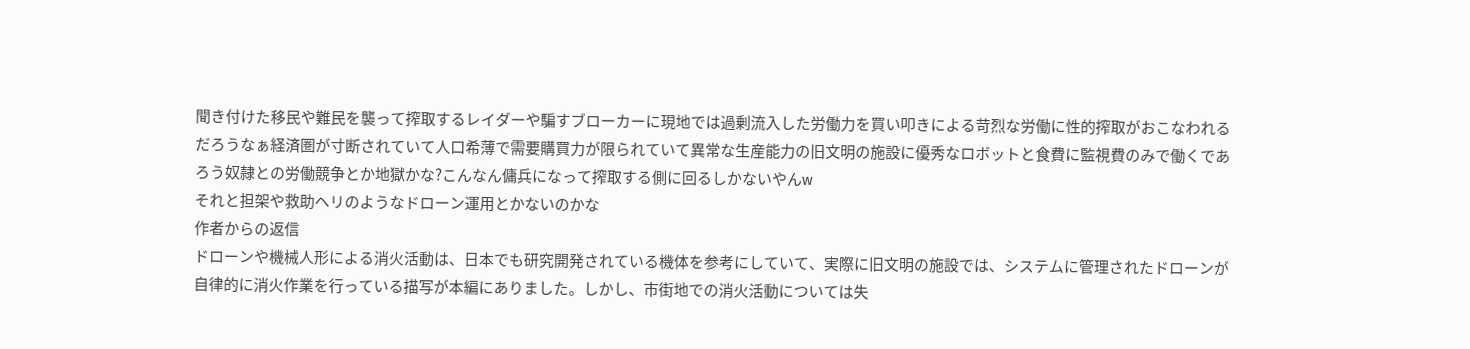聞き付けた移民や難民を襲って搾取するレイダーや騙すブローカーに現地では過剰流入した労働力を買い叩きによる苛烈な労働に性的搾取がおこなわれるだろうなぁ経済圏が寸断されていて人口希薄で需要購買力が限られていて異常な生産能力の旧文明の施設に優秀なロボットと食費に監視費のみで働くであろう奴隷との労働競争とか地獄かな?こんなん傭兵になって搾取する側に回るしかないやんw
それと担架や救助ヘリのようなドローン運用とかないのかな
作者からの返信
ドローンや機械人形による消火活動は、日本でも研究開発されている機体を参考にしていて、実際に旧文明の施設では、システムに管理されたドローンが自律的に消火作業を行っている描写が本編にありました。しかし、市街地での消火活動については失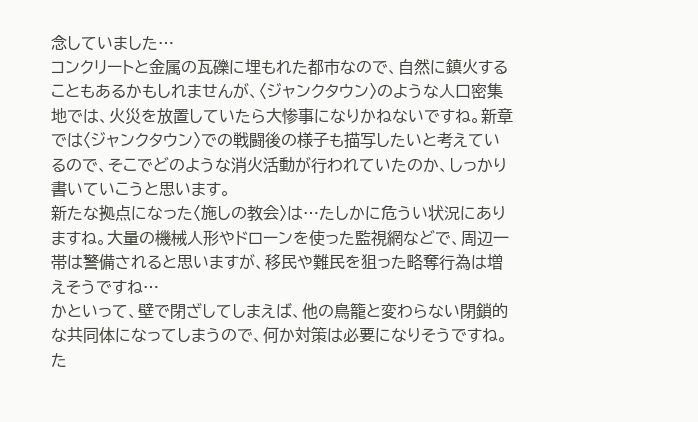念していました…
コンクリートと金属の瓦礫に埋もれた都市なので、自然に鎮火することもあるかもしれませんが、〈ジャンクタウン〉のような人口密集地では、火災を放置していたら大惨事になりかねないですね。新章では〈ジャンクタウン〉での戦闘後の様子も描写したいと考えているので、そこでどのような消火活動が行われていたのか、しっかり書いていこうと思います。
新たな拠点になった〈施しの教会〉は…たしかに危うい状況にありますね。大量の機械人形やドローンを使った監視網などで、周辺一帯は警備されると思いますが、移民や難民を狙った略奪行為は増えそうですね…
かといって、壁で閉ざしてしまえば、他の鳥籠と変わらない閉鎖的な共同体になってしまうので、何か対策は必要になりそうですね。た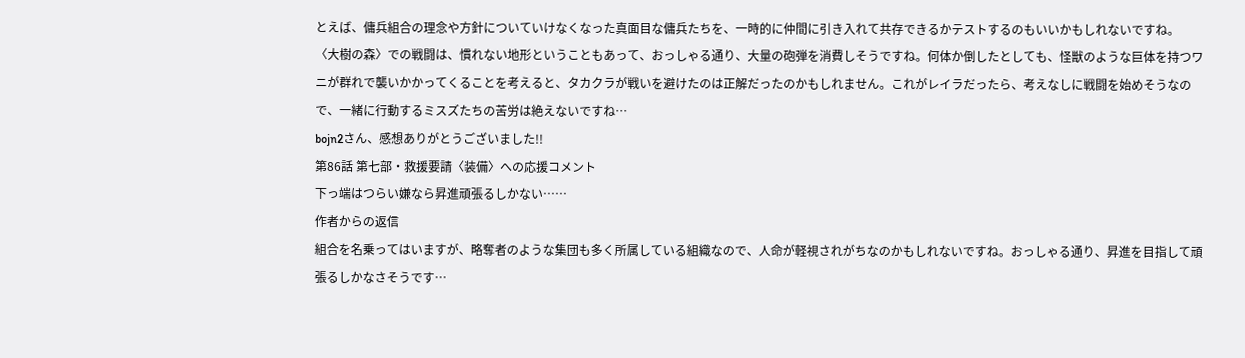とえば、傭兵組合の理念や方針についていけなくなった真面目な傭兵たちを、一時的に仲間に引き入れて共存できるかテストするのもいいかもしれないですね。
〈大樹の森〉での戦闘は、慣れない地形ということもあって、おっしゃる通り、大量の砲弾を消費しそうですね。何体か倒したとしても、怪獣のような巨体を持つワニが群れで襲いかかってくることを考えると、タカクラが戦いを避けたのは正解だったのかもしれません。これがレイラだったら、考えなしに戦闘を始めそうなので、一緒に行動するミスズたちの苦労は絶えないですね…
bojn2さん、感想ありがとうございました!!
第86話 第七部・救援要請〈装備〉への応援コメント
下っ端はつらい嫌なら昇進頑張るしかない……
作者からの返信
組合を名乗ってはいますが、略奪者のような集団も多く所属している組織なので、人命が軽視されがちなのかもしれないですね。おっしゃる通り、昇進を目指して頑張るしかなさそうです…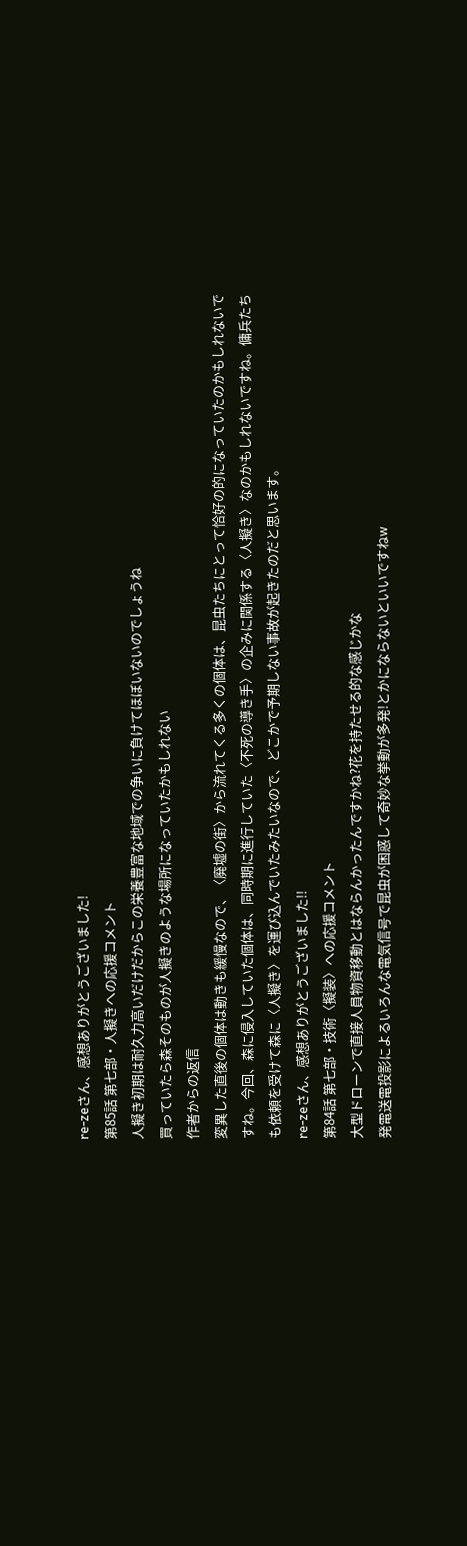re-zeさん、感想ありがとうございました!
第85話 第七部・人擬きへの応援コメント
人擬き初期は耐久力高いだけだからこの栄養豊富な地域での争いに負けてほぼいないのでしょうね
買っていたら森そのものが人擬きのような場所になっていたかもしれない
作者からの返信
変異した直後の個体は動きも緩慢なので、〈廃墟の街〉から流れてくる多くの個体は、昆虫たちにとって恰好の的になっていたのかもしれないですね。今回、森に侵入していた個体は、同時期に進行していた〈不死の導き手〉の企みに関係する〈人擬き〉なのかもしれないですね。傭兵たちも依頼を受けて森に〈人擬き〉を運び込んでいたみたいなので、どこかで予期しない事故が起きたのだと思います。
re-zeさん、感想ありがとうございました!!
第84話 第七部・技術〈擬装〉への応援コメント
大型ドローンで直接人員物資移動とはならんかったんですかね?花を持たせる的な感じかな
発電送電投影によるいろんな電気信号で昆虫が困惑して奇妙な挙動が多発!とかにならないといいですねw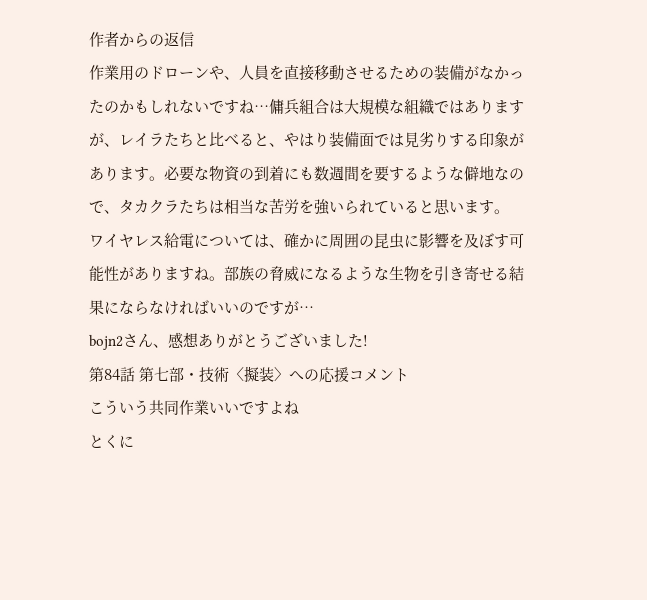作者からの返信
作業用のドローンや、人員を直接移動させるための装備がなかったのかもしれないですね…傭兵組合は大規模な組織ではありますが、レイラたちと比べると、やはり装備面では見劣りする印象があります。必要な物資の到着にも数週間を要するような僻地なので、タカクラたちは相当な苦労を強いられていると思います。
ワイヤレス給電については、確かに周囲の昆虫に影響を及ぼす可能性がありますね。部族の脅威になるような生物を引き寄せる結果にならなければいいのですが…
bojn2さん、感想ありがとうございました!
第84話 第七部・技術〈擬装〉への応援コメント
こういう共同作業いいですよね
とくに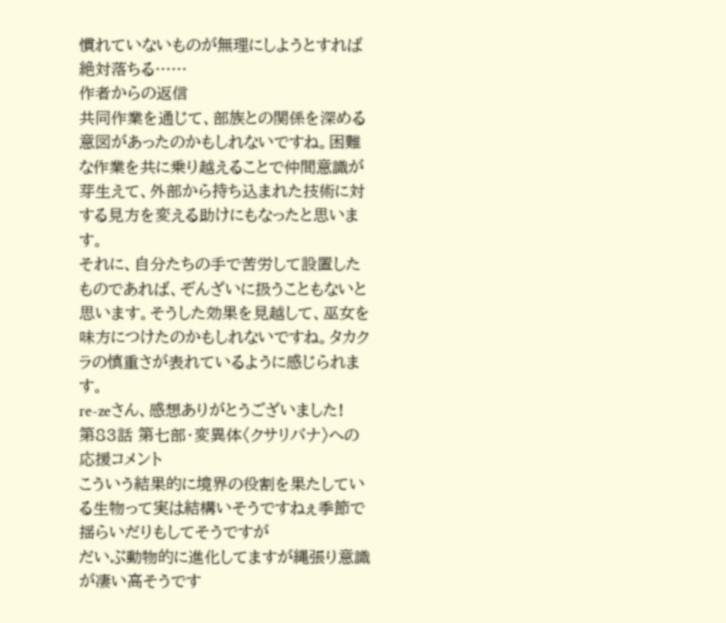慣れていないものが無理にしようとすれば絶対落ちる……
作者からの返信
共同作業を通じて、部族との関係を深める意図があったのかもしれないですね。困難な作業を共に乗り越えることで仲間意識が芽生えて、外部から持ち込まれた技術に対する見方を変える助けにもなったと思います。
それに、自分たちの手で苦労して設置したものであれば、ぞんざいに扱うこともないと思います。そうした効果を見越して、巫女を味方につけたのかもしれないですね。タカクラの慎重さが表れているように感じられます。
re-zeさん、感想ありがとうございました!
第83話 第七部・変異体〈クサリバナ〉への応援コメント
こういう結果的に境界の役割を果たしている生物って実は結構いそうですねぇ季節で揺らいだりもしてそうですが
だいぶ動物的に進化してますが縄張り意識が凄い高そうです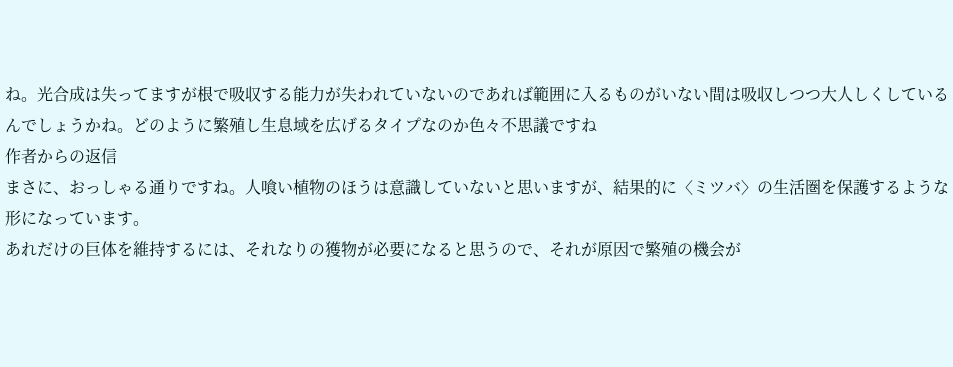ね。光合成は失ってますが根で吸収する能力が失われていないのであれば範囲に入るものがいない間は吸収しつつ大人しくしているんでしょうかね。どのように繁殖し生息域を広げるタイプなのか色々不思議ですね
作者からの返信
まさに、おっしゃる通りですね。人喰い植物のほうは意識していないと思いますが、結果的に〈ミツバ〉の生活圏を保護するような形になっています。
あれだけの巨体を維持するには、それなりの獲物が必要になると思うので、それが原因で繁殖の機会が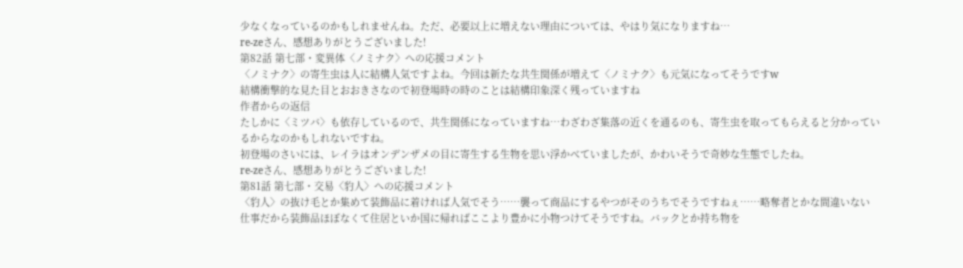少なくなっているのかもしれませんね。ただ、必要以上に増えない理由については、やはり気になりますね…
re-zeさん、感想ありがとうございました!
第82話 第七部・変異体〈ノミナク〉への応援コメント
〈ノミナク〉の寄生虫は人に結構人気ですよね。今回は新たな共生関係が増えて〈ノミナク〉も元気になってそうですw
結構衝撃的な見た目とおおきさなので初登場時の時のことは結構印象深く残っていますね
作者からの返信
たしかに〈ミツバ〉も依存しているので、共生関係になっていますね…わざわざ集落の近くを通るのも、寄生虫を取ってもらえると分かっているからなのかもしれないですね。
初登場のさいには、レイラはオンデンザメの目に寄生する生物を思い浮かべていましたが、かわいそうで奇妙な生態でしたね。
re-zeさん、感想ありがとうございました!
第81話 第七部・交易〈豹人〉への応援コメント
〈豹人〉の抜け毛とか集めて装飾品に着ければ人気でそう……襲って商品にするやつがそのうちでそうですねぇ……略奪者とかな間違いない
仕事だから装飾品ほぼなくて住居といか国に帰ればここより豊かに小物つけてそうですね。バックとか持ち物を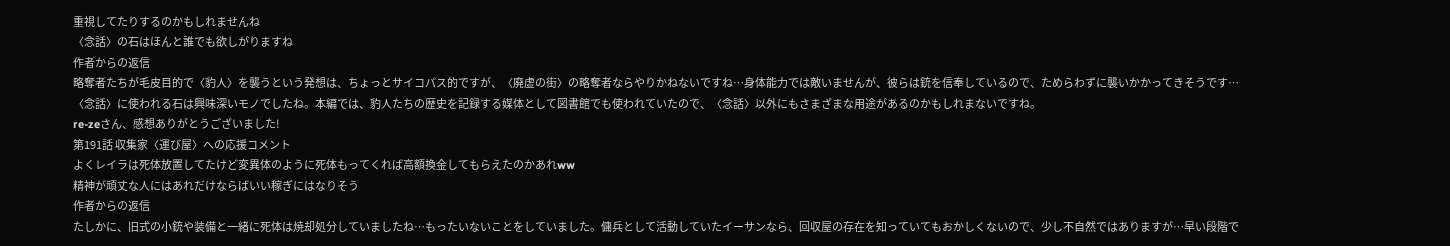重視してたりするのかもしれませんね
〈念話〉の石はほんと誰でも欲しがりますね
作者からの返信
略奪者たちが毛皮目的で〈豹人〉を襲うという発想は、ちょっとサイコパス的ですが、〈廃虚の街〉の略奪者ならやりかねないですね…身体能力では敵いませんが、彼らは銃を信奉しているので、ためらわずに襲いかかってきそうです…
〈念話〉に使われる石は興味深いモノでしたね。本編では、豹人たちの歴史を記録する媒体として図書館でも使われていたので、〈念話〉以外にもさまざまな用途があるのかもしれまないですね。
re-zeさん、感想ありがとうございました!
第191話 収集家〈運び屋〉への応援コメント
よくレイラは死体放置してたけど変異体のように死体もってくれば高額換金してもらえたのかあれww
精神が頑丈な人にはあれだけならばいい稼ぎにはなりそう
作者からの返信
たしかに、旧式の小銃や装備と一緒に死体は焼却処分していましたね…もったいないことをしていました。傭兵として活動していたイーサンなら、回収屋の存在を知っていてもおかしくないので、少し不自然ではありますが…早い段階で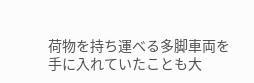荷物を持ち運べる多脚車両を手に入れていたことも大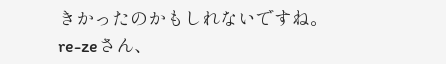きかったのかもしれないですね。
re-zeさん、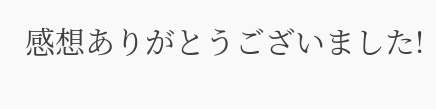感想ありがとうございました!